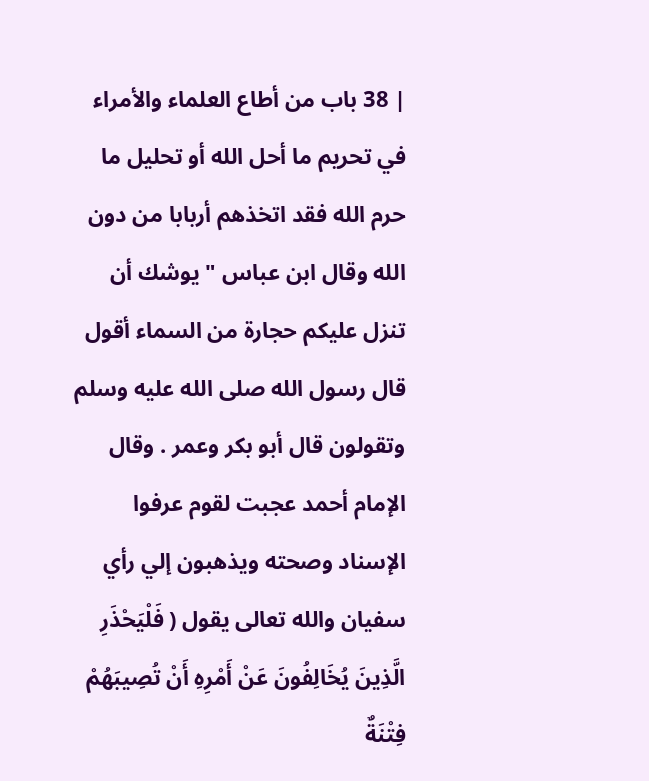| 38 باب من أطاع العلماء والأمراء في تحريم ما أحل الله أو تحليل ما حرم الله فقد اتخذهم أربابا من دون الله وقال ابن عباس " يوشك أن تنزل عليكم حجارة من السماء أقول قال رسول الله صلى الله عليه وسلم وتقولون قال أبو بكر وعمر . وقال الإمام أحمد عجبت لقوم عرفوا الإسناد وصحته ويذهبون إلي رأي سفيان والله تعالى يقول ( فَلْيَحْذَرِ الَّذِينَ يُخَالِفُونَ عَنْ أَمْرِهِ أَنْ تُصِيبَهُمْ فِتْنَةٌ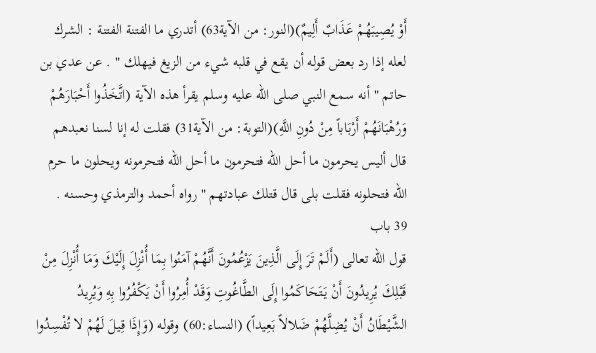أَوْ يُصِيبَهُمْ عَذَابٌ أَلِيمٌ)(النور: من الآية63) أتدري ما الفتنة الفتنة : الشرك لعله إذا رد بعض قوله أن يقع في قلبه شيء من الزيغ فيهلك " . عن عدي بن حاتم " أنه سمع النبي صلى الله عليه وسلم يقرأ هذه الآية (اتَّخَذُوا أَحْبَارَهُمْ وَرُهْبَانَهُمْ أَرْبَاباً مِنْ دُونِ اللَّهِ)(التوبة: من الآية31) فقلت له إنا لسنا نعبدهم قال أليس يحرمون ما أحل الله فتحرمون ما أحل الله فتحرمونه ويحلون ما حرم الله فتحلونه فقلت بلى قال قتلك عبادتهم " رواه أحمد والترمذي وحسنه .
39 باب
قول الله تعالى (أَلَمْ تَرَ إِلَى الَّذِينَ يَزْعُمُونَ أَنَّهُمْ آمَنُوا بِمَا أُنْزِلَ إِلَيْكَ وَمَا أُنْزِلَ مِنْ قَبْلِكَ يُرِيدُونَ أَنْ يَتَحَاكَمُوا إِلَى الطَّاغُوتِ وَقَدْ أُمِرُوا أَنْ يَكْفُرُوا بِهِ وَيُرِيدُ الشَّيْطَانُ أَنْ يُضِلَّهُمْ ضَلالاً بَعِيداً) (النساء:60) وقوله (وَإِذَا قِيلَ لَهُمْ لا تُفْسِدُوا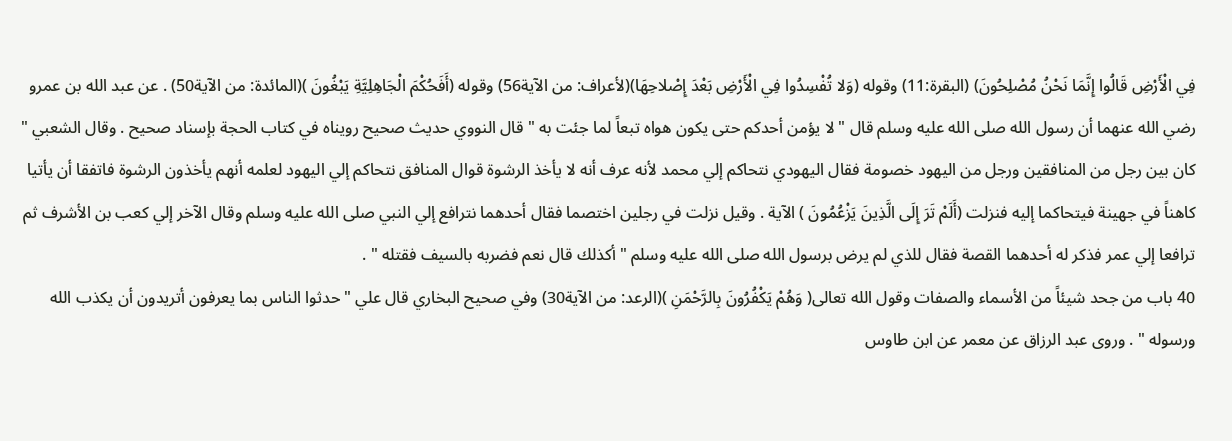فِي الْأَرْضِ قَالُوا إِنَّمَا نَحْنُ مُصْلِحُونَ) (البقرة:11) وقوله (وَلا تُفْسِدُوا فِي الْأَرْضِ بَعْدَ إِصْلاحِهَا)(لأعراف: من الآية56) وقوله (أَفَحُكْمَ الْجَاهِلِيَّةِ يَبْغُونَ )(المائدة: من الآية50) . عن عبد الله بن عمرو رضي الله عنهما أن رسول الله صلى الله عليه وسلم قال " لا يؤمن أحدكم حتى يكون هواه تبعاً لما جئت به " قال النووي حديث صحيح رويناه في كتاب الحجة بإسناد صحيح . وقال الشعبي " كان بين رجل من المنافقين ورجل من اليهود خصومة فقال اليهودي نتحاكم إلي محمد لأنه عرف أنه لا يأخذ الرشوة قوال المنافق نتحاكم إلي اليهود لعلمه أنهم يأخذون الرشوة فاتفقا أن يأتيا كاهناً في جهينة فيتحاكما إليه فنزلت (أَلَمْ تَرَ إِلَى الَّذِينَ يَزْعُمُونَ ) الآية . وقيل نزلت في رجلين اختصما فقال أحدهما نترافع إلي النبي صلى الله عليه وسلم وقال الآخر إلي كعب بن الأشرف ثم ترافعا إلي عمر فذكر له أحدهما القصة فقال للذي لم يرض برسول الله صلى الله عليه وسلم " أكذلك قال نعم فضربه بالسيف فقتله " .
40 باب من جحد شيئاً من الأسماء والصفات وقول الله تعالى( وَهُمْ يَكْفُرُونَ بِالرَّحْمَنِ )(الرعد: من الآية30) وفي صحيح البخاري قال علي " حدثوا الناس بما يعرفون أتريدون أن يكذب الله ورسوله " . وروى عبد الرزاق عن معمر عن ابن طاوس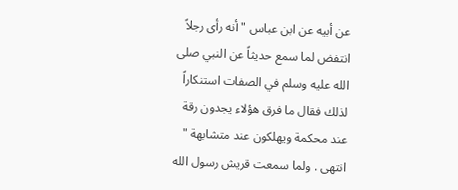عن أبيه عن ابن عباس " أنه رأى رجلاً انتفض لما سمع حديثاً عن النبي صلى الله عليه وسلم في الصفات استنكاراً لذلك فقال ما فرق هؤلاء يجدون رقة عند محكمة ويهلكون عند متشابهة " انتهى . ولما سمعت قريش رسول الله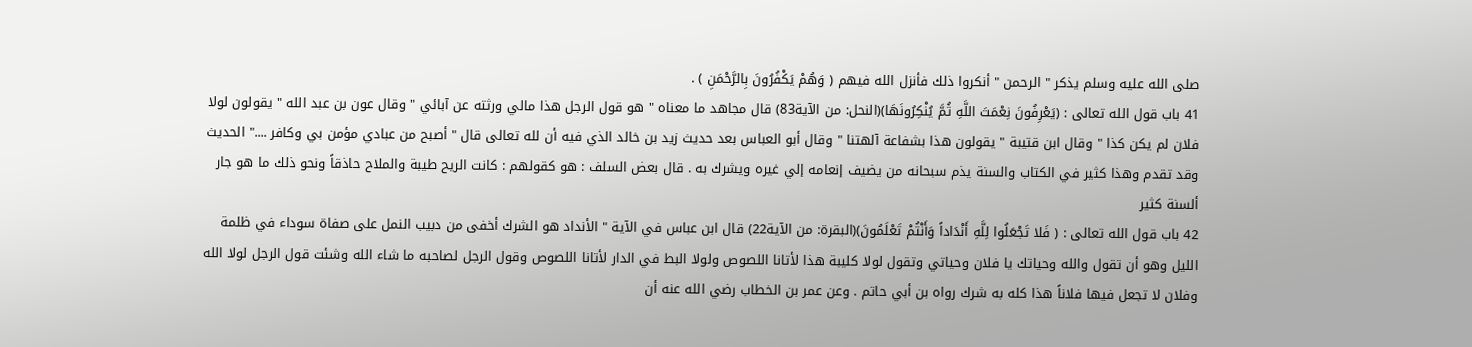صلى الله عليه وسلم يذكر " الرحمن " أنكروا ذلك فأنزل الله فيهم ( وَهُمْ يَكْفُرُونَ بِالرَّحْمَنِ ) .
41 باب قول الله تعالى : (يَعْرِفُونَ نِعْمَتَ اللَّهِ ثُمَّ يُنْكِرُونَهَا)(النحل: من الآية83) قال مجاهد ما معناه " هو قول الرجل هذا مالي ورثته عن آبائي " وقال عون بن عبد الله " يقولون لولا فلان لم يكن كذا " وقال ابن قتيبة " يقولون هذا بشفاعة آلهتنا " وقال أبو العباس بعد حديث زيد بن خالد الذي فيه أن لله تعالى قال " أصبح من عبادي مؤمن بي وكافر ...." الحديث وقد تقدم وهذا كثير في الكتاب والسنة يذم سبحانه من يضيف إنعامه إلي غيره ويشرك به . قال بعض السلف : هو كقولهم : كانت الريح طيبة والملاح حاذقاً ونحو ذلك ما هو جار ألسنة كثير
42 باب قول الله تعالى : ( فَلا تَجْعَلُوا لِلَّهِ أَنْدَاداً وَأَنْتُمْ تَعْلَمُونَ)(البقرة: من الآية22) قال ابن عباس في الآية " الأنداد هو الشرك أخفى من دبيب النمل على صفاة سوداء في ظلمة الليل وهو أن تقول والله وحياتك يا فلان وحياتي وتقول لولا كليبة هذا لأتانا اللصوص ولولا البط في الدار لأتانا اللصوص وقول الرجل لصاحبه ما شاء الله وشئت قول الرجل لولا الله وفلان لا تجعل فيها فلاناً هذا كله به شرك رواه بن أبي حاتم . وعن عمر بن الخطاب رضي الله عنه أن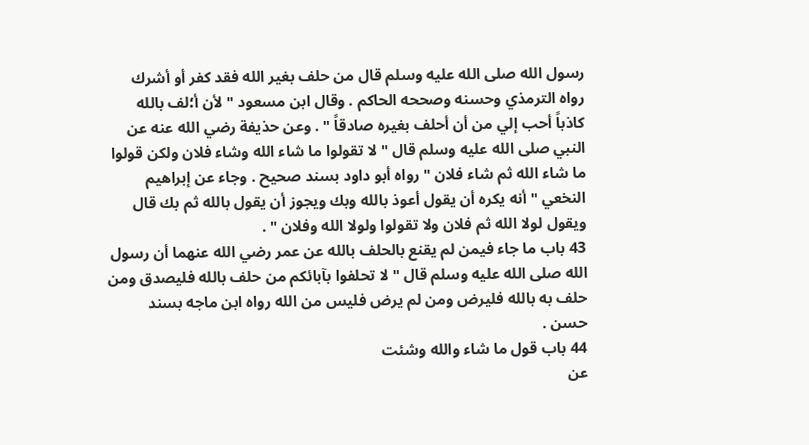رسول الله صلى الله عليه وسلم قال من حلف بغير الله فقد كفر أو أشرك رواه الترمذي وحسنه وصححه الحاكم . وقال ابن مسعود " لأن أ؛لف بالله كاذباً أحب إلي من أن أحلف بغيره صادقاً " . وعن حذيفة رضي الله عنه عن النبي صلى الله عليه وسلم قال " لا تقولوا ما شاء الله وشاء فلان ولكن قولوا ما شاء الله ثم شاء فلان " رواه أبو داود بسند صحيح . وجاء عن إبراهيم النخعي " أنه يكره أن يقول أعوذ بالله وبك ويجوز أن يقول بالله ثم بك قال ويقول لولا الله ثم فلان ولا تقولوا ولولا الله وفلان " .
43 باب ما جاء فيمن لم يقنع بالحلف بالله عن عمر رضي الله عنهما أن رسول الله صلى الله عليه وسلم قال " لا تحلفوا بآبائكم من حلف بالله فليصدق ومن حلف به بالله فليرض ومن لم يرض فليس من الله رواه ابن ماجه بسند حسن .
44 باب قول ما شاء والله وشئت
عن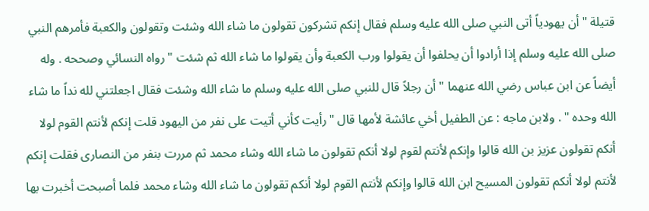قتيلة " أن يهودياً أتى النبي صلى الله عليه وسلم فقال إنكم تشركون تقولون ما شاء الله وشئت وتقولون والكعبة فأمرهم النبي صلى الله عليه وسلم إذا أرادوا أن يحلفوا أن يقولوا ورب الكعبة وأن يقولوا ما شاء الله ثم شئت " رواه النسائي وصححه . وله أيضاً عن ابن عباس رضي الله عنهما " أن رجلاً قال للنبي صلى الله عليه وسلم ما شاء الله وشئت فقال اجعلتني لله نداً ما شاء الله وحده " . ولابن ماجه : عن الطفيل أخي عائشة لأمها قال " رأيت كأني أتيت على نفر من اليهود قلت إنكم لأنتم القوم لولا أنكم تقولون عزيز بن الله قالوا وإنكم لأنتم لقوم لولا أنكم تقولون ما شاء الله وشاء محمد ثم مررت بنفر من النصارى فقلت إنكم لأنتم لولا أنكم تقولون المسيح ابن الله قالوا وإنكم لأنتم القوم لولا أنكم تقولون ما شاء الله وشاء محمد فلما أصبحت أخبرت بها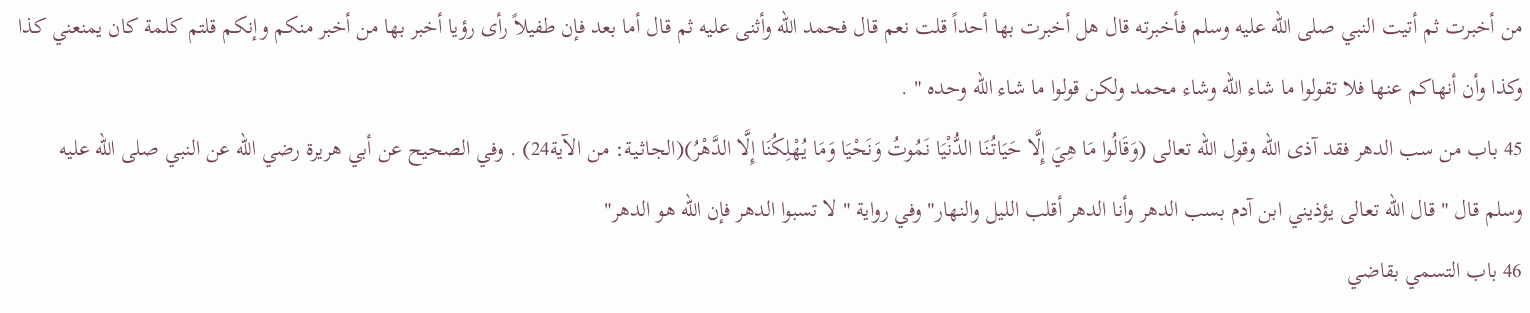من أخبرت ثم أتيت النبي صلى الله عليه وسلم فأخبرته قال هل أخبرت بها أحداً قلت نعم قال فحمد الله وأثنى عليه ثم قال أما بعد فإن طفيلاً رأى رؤيا أخبر بها من أخبر منكم وإنكم قلتم كلمة كان يمنعني كذا وكذا وأن أنهاكم عنها فلا تقولوا ما شاء الله وشاء محمد ولكن قولوا ما شاء الله وحده " .
45 باب من سب الدهر فقد آذى الله وقول الله تعالى (وَقَالُوا مَا هِيَ إِلَّا حَيَاتُنَا الدُّنْيَا نَمُوتُ وَنَحْيَا وَمَا يُهْلِكُنَا إِلَّا الدَّهْرُ)(الجاثـية: من الآية24) . وفي الصحيح عن أبي هريرة رضي الله عن النبي صلى الله عليه وسلم قال " قال الله تعالى يؤذيني ابن آدم بسب الدهر وأنا الدهر أقلب الليل والنهار" وفي رواية " لا تسبوا الدهر فإن الله هو الدهر"
46 باب التسمي بقاضي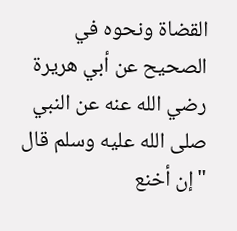القضاة ونحوه في الصحيح عن أبي هريرة رضي الله عنه عن النبي صلى الله عليه وسلم قال "إن أخنع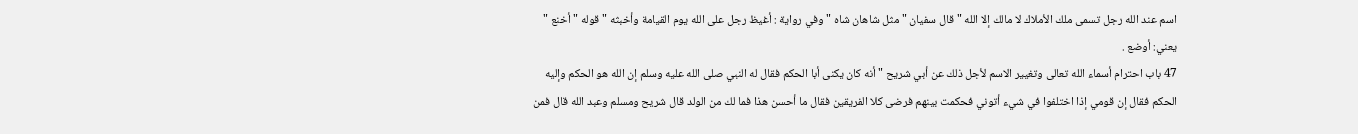اسم عند الله رجل تسمى ملك الأملاك لا مالك إلا الله " قال سفيان " مثل شاهان شاه " وفي رواية : أغيظ رجل على الله يوم القيامة وأخبثه " قوله " أخنع " يعني: أوضع .
47 باب احترام أسماء الله تعالى وتغيير الاسم لأجل ذلك عن أبي شريح " أنه كان يكنى أبا الحكم فقال له النبي صلى الله عليه وسلم إن الله هو الحكم وإليه الحكم فقال إن قومي إذا اختلفوا في شيء أتوني فحكمت بينهم فرضى كلا الفريقين فقال ما أحسن هذا فما لك من الولد قال شريح ومسلم وعبد الله قال فمن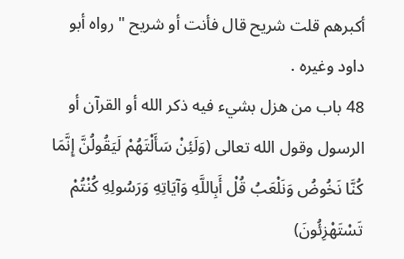أكبرهم قلت شريح قال فأنت أو شريح " رواه أبو داود وغيره .
48 باب من هزل بشيء فيه ذكر الله أو القرآن أو الرسول وقول الله تعالى (وَلَئِنْ سَأَلْتَهُمْ لَيَقُولُنَّ إِنَّمَا كُنَّا نَخُوضُ وَنَلْعَبُ قُلْ أَبِاللَّهِ وَآيَاتِهِ وَرَسُولِهِ كُنْتُمْ تَسْتَهْزِئُونَ)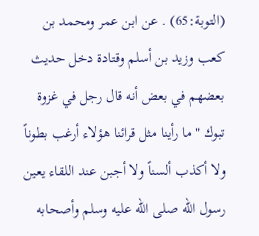(التوبة:65) . عن ابن عمر ومحمد بن كعب وزيد بن أسلم وقتادة دخل حديث بعضهم في بعض أنه قال رجل في غزوة تبوك " ما رأينا مثل قرائنا هؤلاء أرغب بطوناً ولا أكذب ألسناً ولا أجبن عند اللقاء يعين رسول الله صلى الله عليه وسلم وأصحابه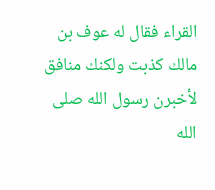القراء فقال له عوف بن مالك كذبت ولكنك منافق لأخبرن رسول الله صلى الله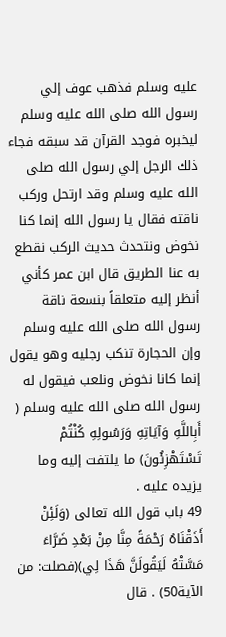عليه وسلم فذهب عوف إلي رسول الله صلى الله عليه وسلم ليخبره فوجد القرآن قد سبقه فجاء ذلك الرجل إلي رسول الله صلى الله عليه وسلم وقد ارتحل وركب ناقته فقال يا رسول الله إنما كنا نخوض ونتحدث حديث الركب نقطع به عنا الطريق قال ابن عمر كأني أنظر إليه متعلقاً بنسعة ناقة رسول الله صلى الله عليه وسلم وإن الحجارة تنكب رجليه وهو يقول إنما كانا نخوض ونلعب فيقول له رسول الله صلى الله عليه وسلم ( أَبِاللَّهِ وَآيَاتِهِ وَرَسُولِهِ كُنْتُمْ تَسْتَهْزِئُونَ) ما يلتفت إليه وما يزيده عليه .
49 باب قول الله تعالى (وَلَئِنْ أَذَقْنَاهُ رَحْمَةً مِنَّا مِنْ بَعْدِ ضَرَّاءَ مَسَّتْهُ لَيَقُولَنَّ هَذَا لِي)(فصلت: من الآية50) . قال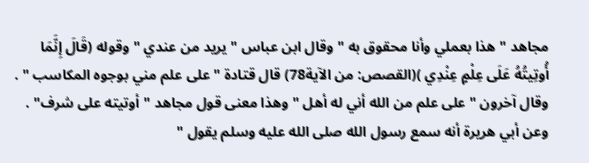مجاهد " هذا بعملي وأنا محقوق به " وقال ابن عباس " يريد من عندي " وقوله (قَالَ إِنَّمَا أُوتِيتُهُ عَلَى عِلْمٍ عِنْدِي )(القصص: من الآية78) قال قتادة " على علم مني بوجوه المكاسب " . وقال آخرون " على علم من الله أني له أهل " وهذا معنى قول مجاهد " أوتيته على شرف" . وعن أبي هريرة أنه سمع رسول الله صلى الله عليه وسلم يقول "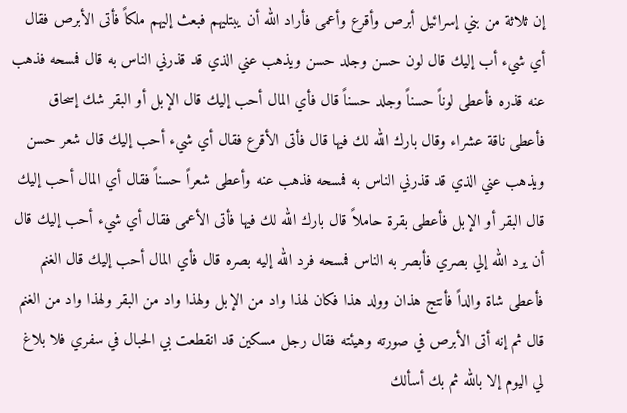إن ثلاثة من بني إسرائيل أبرص وأقرع وأعمى فأراد الله أن يبتليهم فبعث إليهم ملكاً فأتى الأبرص فقال أي شيء أب إليك قال لون حسن وجلد حسن ويذهب عني الذي قد قذرني الناس به قال فمسحه فذهب عنه قذره فأعطى لوناً حسناً وجلد حسناً قال فأي المال أحب إليك قال الإبل أو البقر شك إسحاق فأعطى ناقة عشراء وقال بارك الله لك فيها قال فأتى الأقرع فقال أي شيء أحب إليك قال شعر حسن ويذهب عني الذي قد قذرني الناس به فمسحه فذهب عنه وأعطى شعراً حسناً فقال أي المال أحب إليك قال البقر أو الإبل فأعطى بقرة حاملاً قال بارك الله لك فيها فأتى الأعمى فقال أي شيء أحب إليك قال أن يرد الله إلي بصري فأبصر به الناس فمسحه فرد الله إليه بصره قال فأي المال أحب إليك قال الغنم فأعطى شاة والداً فأنتج هذان وولد هذا فكان لهذا واد من الإبل ولهذا واد من البقر ولهذا واد من الغنم قال ثم إنه أتى الأبرص في صورته وهيئته فقال رجل مسكين قد انقطعت بي الحبال في سفري فلا بلاغ لي اليوم إلا بالله ثم بك أسألك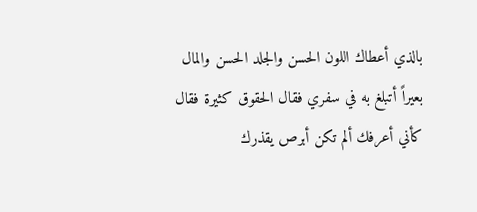بالذي أعطاك اللون الحسن والجلد الحسن والمال بعيراً أتبلغ به في سفري فقال الحقوق كثيرة فقال كأني أعرفك ألم تكن أبرص يقذرك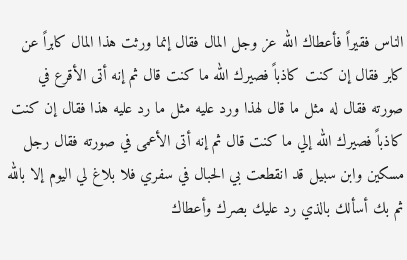الناس فقيراً فأعطاك الله عز وجل المال فقال إنما ورثت هذا المال كابراً عن كابر فقال إن كنت كاذباً فصيرك الله ما كنت قال ثم إنه أتى الأقرع في صورته فقال له مثل ما قال لهذا ورد عليه مثل ما رد عليه هذا فقال إن كنت كاذباً فصيرك الله إلي ما كنت قال ثم إنه أتى الأعمى في صورته فقال رجل مسكين وابن سبيل قد انقطعت بي الحبال في سفري فلا بلاغ لي اليوم إلا بالله ثم بك أسألك بالذي رد عليك بصرك وأعطاك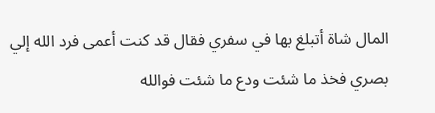المال شاة أتبلغ بها في سفري فقال قد كنت أعمى فرد الله إلي بصري فخذ ما شئت ودع ما شئت فوالله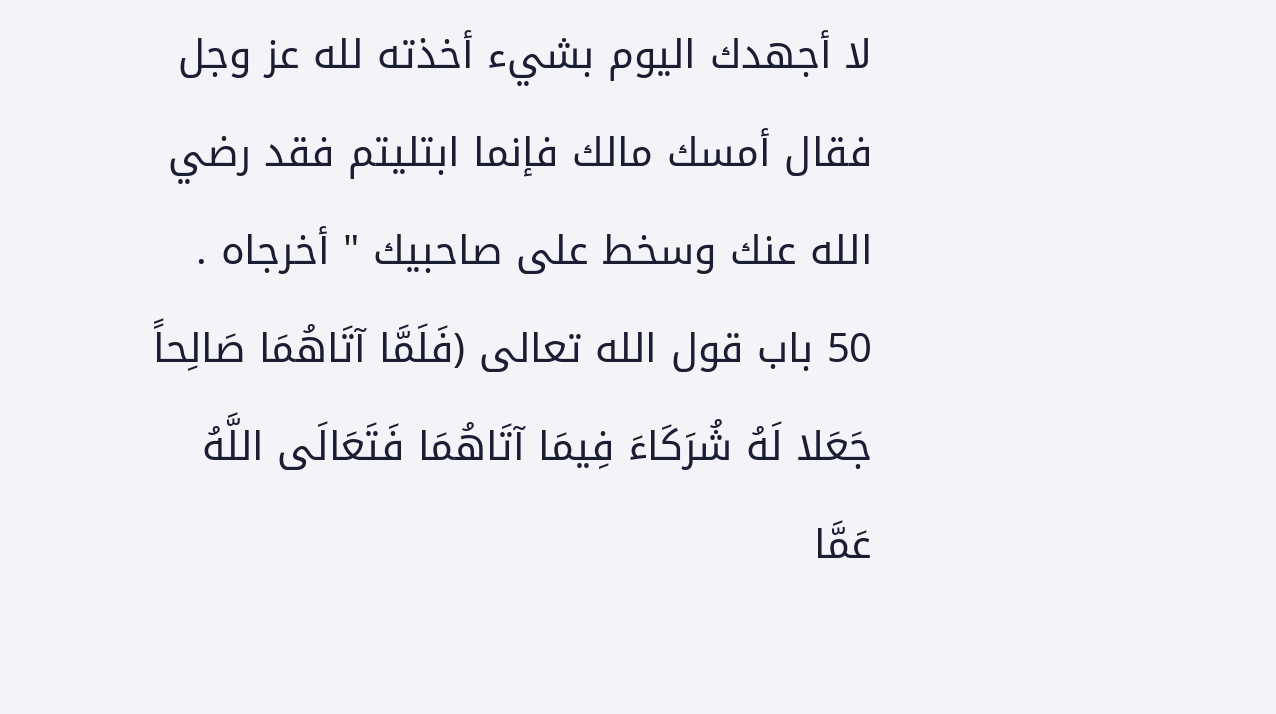لا أجهدك اليوم بشيء أخذته لله عز وجل فقال أمسك مالك فإنما ابتليتم فقد رضي الله عنك وسخط على صاحبيك " أخرجاه . 50 باب قول الله تعالى (فَلَمَّا آتَاهُمَا صَالِحاً جَعَلا لَهُ شُرَكَاءَ فِيمَا آتَاهُمَا فَتَعَالَى اللَّهُ عَمَّا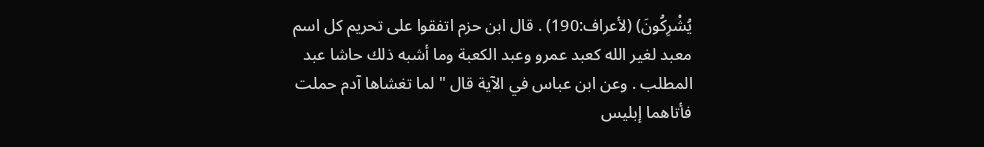يُشْرِكُونَ) (لأعراف:190) . قال ابن حزم اتفقوا على تحريم كل اسم معبد لغير الله كعبد عمرو وعبد الكعبة وما أشبه ذلك حاشا عبد المطلب . وعن ابن عباس في الآية قال " لما تغشاها آدم حملت فأتاهما إبليس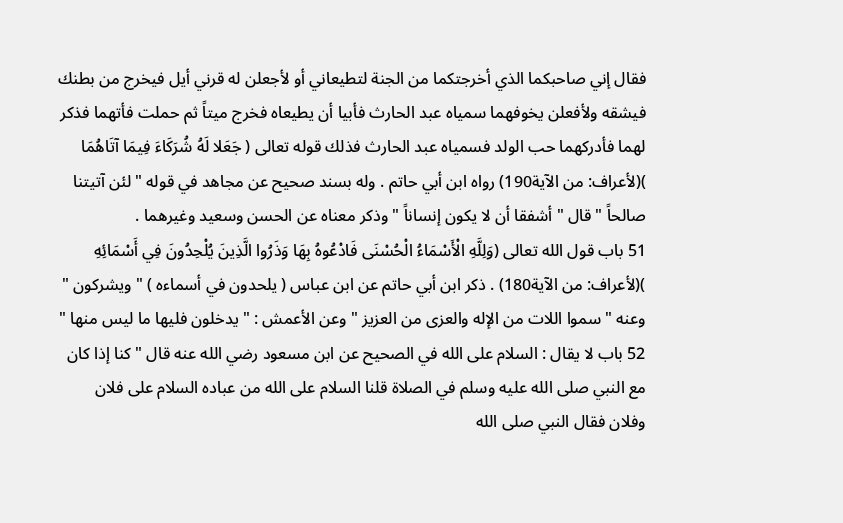فقال إني صاحبكما الذي أخرجتكما من الجنة لتطيعاني أو لأجعلن له قرني أيل فيخرج من بطنك فيشقه ولأفعلن يخوفهما سمياه عبد الحارث فأبيا أن يطيعاه فخرج ميتاً ثم حملت فأتهما فذكر لهما فأدركهما حب الولد فسمياه عبد الحارث فذلك قوله تعالى ( جَعَلا لَهُ شُرَكَاءَ فِيمَا آتَاهُمَا )(لأعراف: من الآية190) رواه ابن أبي حاتم . وله بسند صحيح عن مجاهد في قوله " لئن آتيتنا صالحاً " قال " أشفقا أن لا يكون إنساناً " وذكر معناه عن الحسن وسعيد وغيرهما .
51 باب قول الله تعالى (وَلِلَّهِ الْأَسْمَاءُ الْحُسْنَى فَادْعُوهُ بِهَا وَذَرُوا الَّذِينَ يُلْحِدُونَ فِي أَسْمَائِهِ )(لأعراف: من الآية180) . ذكر ابن أبي حاتم عن ابن عباس ( يلحدون في أسماءه ) " ويشركون " وعنه " سموا اللات من الإله والعزى من العزيز " وعن الأعمش : " يدخلون فليها ما ليس منها " 52 باب لا يقال : السلام على الله في الصحيح عن ابن مسعود رضي الله عنه قال " كنا إذا كان مع النبي صلى الله عليه وسلم في الصلاة قلنا السلام على الله من عباده السلام على فلان وفلان فقال النبي صلى الله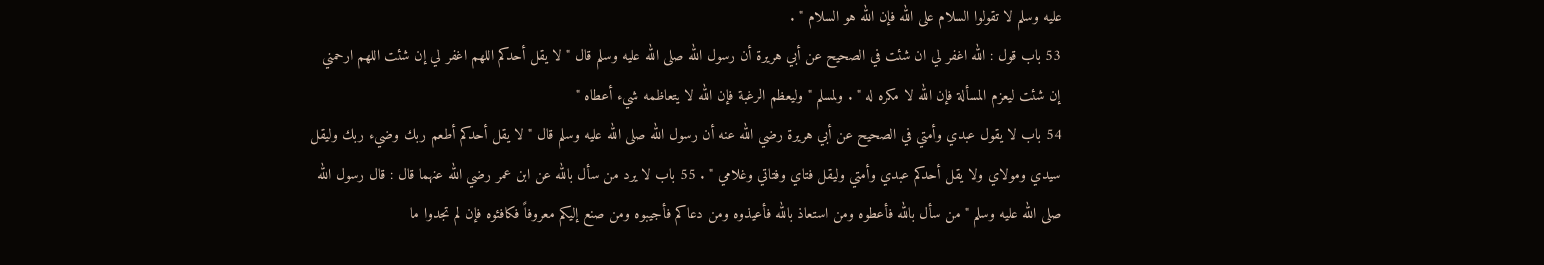عليه وسلم لا تقولوا السلام على الله فإن الله هو السلام " .
53 باب قول : الله اغفر لي ان شئت في الصحيح عن أبي هريرة أن رسول الله صلى الله عليه وسلم قال " لا يقل أحدكم اللهم اغفر لي إن شئت اللهم ارحمني إن شئت ليعزم المسألة فإن الله لا مكره له " . ولمسلم " وليعظم الرغبة فإن الله لا يتعاظمه شيء أعطاه "
54 باب لا يقول عبدي وأمتي في الصحيح عن أبي هريرة رضي الله عنه أن رسول الله صلى الله عليه وسلم قال " لا يقل أحدكم أطعم ربك وضيء ربك وليقل سيدي ومولاي ولا يقل أحدكم عبدي وأمتي وليقل فتاي وفتاتي وغلامي " . 55 باب لا يرد من سأل بالله عن ابن عمر رضي الله عنهما قال : قال رسول الله صلى الله عليه وسلم " من سأل بالله فأعطوه ومن استعاذ بالله فأعيذوه ومن دعاكم فأجيبوه ومن صنع إليكم معروفاً فكافئوه فإن لم تجدوا ما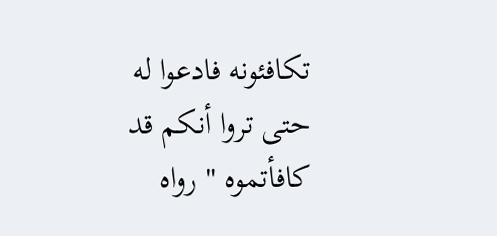تكافئونه فادعوا له حتى تروا أنكم قد كافأتموه " رواه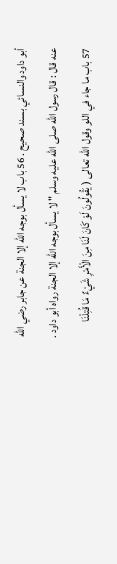أبو داود والنسائي بسند صحيح . 56 باب لا يسأل بوجه الله إلا الجنة عن جابر رضي الله عنه قال : قال رسول الله صلى الله عليه وسلم " لا يسأل بوجه الله إلا الجنة رواه أبو داود . 57 باب ما جاء في اللو وقول الله تعالى ( يَقُولُونَ لَوْ كَانَ لَنَا مِنَ الْأَمْرِ شَيْءٌ مَا قُتِلْنَا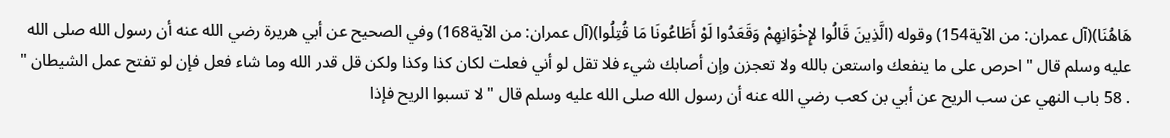هَاهُنَا)(آل عمران: من الآية154) وقوله (الَّذِينَ قَالُوا لإِخْوَانِهِمْ وَقَعَدُوا لَوْ أَطَاعُونَا مَا قُتِلُوا)(آل عمران: من الآية168) وفي الصحيح عن أبي هريرة رضي الله عنه أن رسول الله صلى الله عليه وسلم قال " احرص على ما ينفعك واستعن بالله ولا تعجزن وإن أصابك شيء فلا تقل لو أني فعلت لكان كذا وكذا ولكن قل قدر الله وما شاء فعل فإن لو تفتح عمل الشيطان " . 58 باب النهي عن سب الريح عن أبي بن كعب رضي الله عنه أن رسول الله صلى الله عليه وسلم قال " لا تسبوا الريح فإذا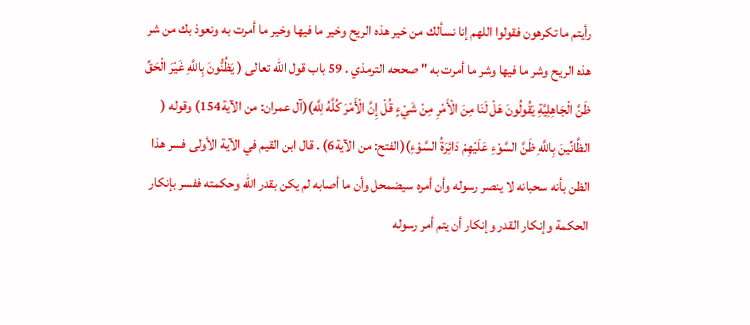رأيتم ما تكرهون فقولوا اللهم إنا نسألك من خير هذه الريح وخير ما فيها وخير ما أمرت به ونعوذ بك من شر هذه الريح وشر ما فيها وشر ما أمرت به " صححه الترمذي . 59 باب قول الله تعالى ( يَظُنُّونَ بِاللَّهِ غَيْرَ الْحَقِّ ظَنَّ الْجَاهِلِيَّةِ يَقُولُونَ هَلْ لَنَا مِنَ الْأَمْرِ مِنْ شَيْءٍ قُلْ إِنَّ الْأَمْرَ كُلَّهُ لِلَّهِ)(آل عمران: من الآية154) وقوله ( الظَّانِّينَ بِاللَّهِ ظَنَّ السَّوْءِ عَلَيْهِمْ دَائِرَةُ السَّوْءِ)(الفتح: من الآية6) . قال ابن القيم في الآية الأولى فسر هذا الظن بأنه سحبانه لا ينصر رسوله وأن أمره سيضمحل وأن ما أصابه لم يكن بقدر الله وحكمته ففسر بإنكار الحكمة وإنكار القدر وإنكار أن يتم أمر رسوله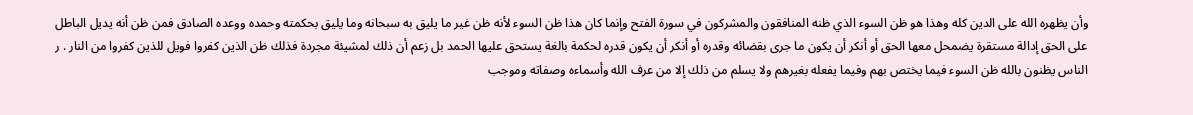وأن يظهره الله على الدين كله وهذا هو ظن السوء الذي ظنه المنافقون والمشركون في سورة الفتح وإنما كان هذا ظن السوء لأنه ظن غير ما يليق به سبحانه وما يليق بحكمته وحمده ووعده الصادق فمن ظن أنه يديل الباطل على الحق إدالة مستقرة يضمحل معها الحق أو أنكر أن يكون ما جرى بقضائه وقدره أو أنكر أن يكون قدره لحكمة بالغة يستحق عليها الحمد بل زعم أن ذلك لمشيئة مجردة فذلك ظن الذين كفروا فويل للذين كفروا من النار . ر الناس يظنون بالله ظن السوء فيما يختص بهم وفيما يفعله بغيرهم ولا يسلم من ذلك إلا من عرف الله وأسماءه وصفاته وموجب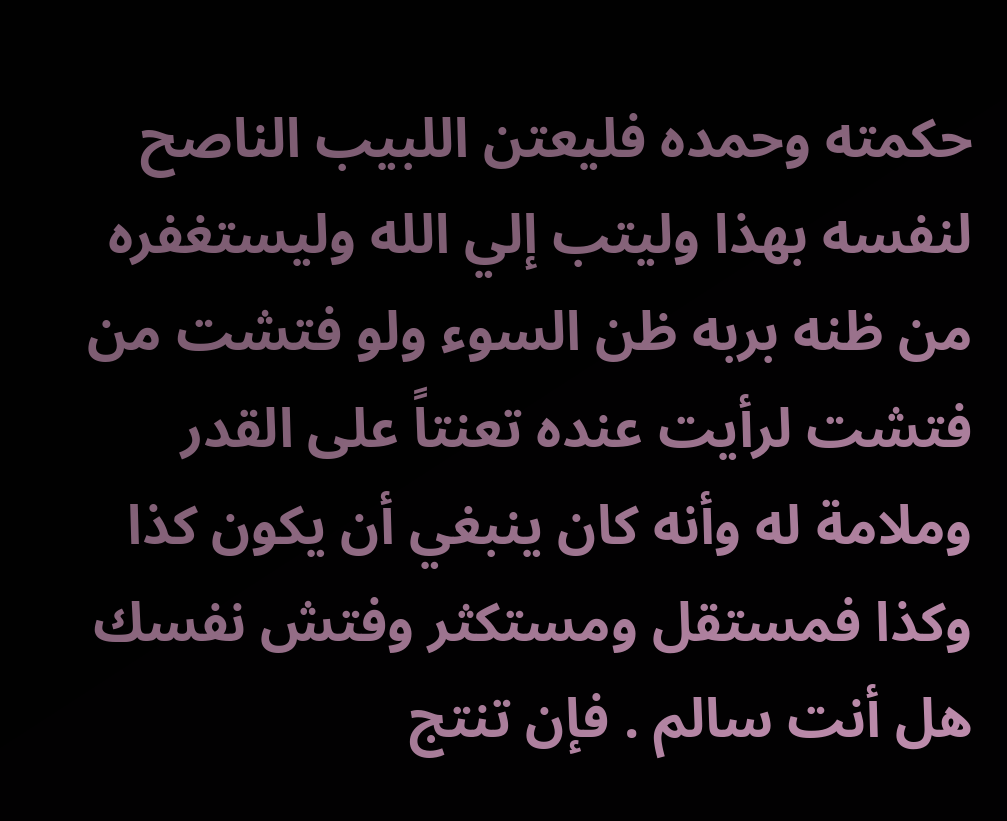حكمته وحمده فليعتن اللبيب الناصح لنفسه بهذا وليتب إلي الله وليستغفره من ظنه بربه ظن السوء ولو فتشت من فتشت لرأيت عنده تعنتاً على القدر وملامة له وأنه كان ينبغي أن يكون كذا وكذا فمستقل ومستكثر وفتش نفسك هل أنت سالم . فإن تنتج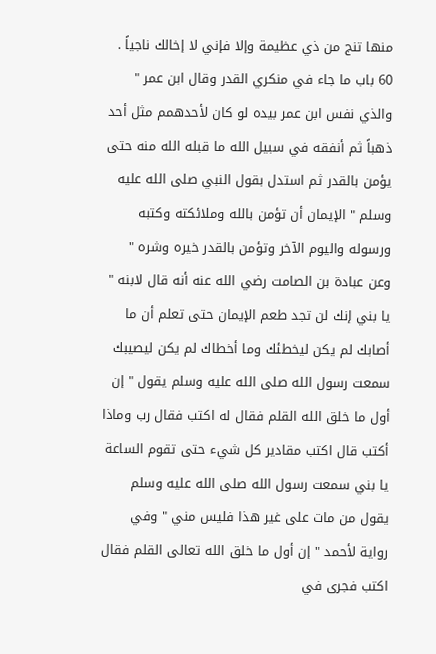منها تنج من ذي عظيمة وإلا فإني لا إخالك ناجياً .
60 باب ما جاء في منكري القدر وقال ابن عمر " والذي نفس ابن عمر بيده لو كان لأحدهمم مثل أحد ذهباً ثم أنفقه في سبيل الله ما قبله الله منه حتى يؤمن بالقدر ثم استدل بقول النبي صلى الله عليه وسلم " الإيمان أن تؤمن بالله وملائكته وكتبه ورسوله واليوم الآخر وتؤمن بالقدر خيره وشره " وعن عبادة بن الصامت رضي الله عنه أنه قال لابنه " يا بني إنك لن تجد طعم الإيمان حتى تعلم أن ما أصابك لم يكن ليخطئك وما أخطاك لم يكن ليصيبك سمعت رسول الله صلى الله عليه وسلم يقول " إن أول ما خلق الله القلم فقال له اكتب فقال رب وماذا أكتب قال اكتب مقادير كل شيء حتى تقوم الساعة يا بني سمعت رسول الله صلى الله عليه وسلم يقول من مات على غير هذا فليس مني " وفي رواية لأحمد " إن أول ما خلق الله تعالى القلم فقال اكتب فجرى في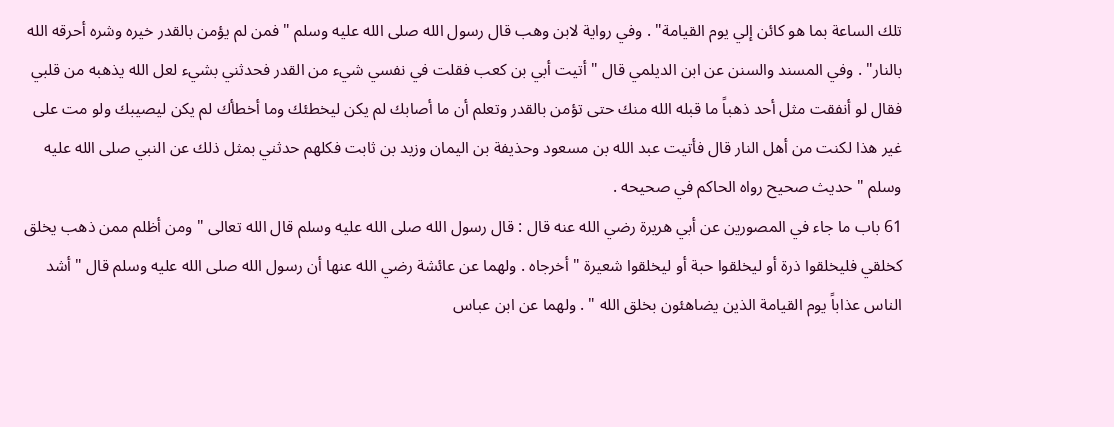تلك الساعة بما هو كائن إلي يوم القيامة" . وفي رواية لابن وهب قال رسول الله صلى الله عليه وسلم " فمن لم يؤمن بالقدر خيره وشره أحرقه الله بالنار" . وفي المسند والسنن عن ابن الديلمي قال " أتيت أبي بن كعب فقلت في نفسي شيء من القدر فحدثني بشيء لعل الله يذهبه من قلبي فقال لو أنفقت مثل أحد ذهباً ما قبله الله منك حتى تؤمن بالقدر وتعلم أن ما أصابك لم يكن ليخطئك وما أخطأك لم يكن ليصيبك ولو مت على غير هذا لكنت من أهل النار قال فأتيت عبد الله بن مسعود وحذيفة بن اليمان وزيد بن ثابت فكلهم حدثني بمثل ذلك عن النبي صلى الله عليه وسلم " حديث صحيح رواه الحاكم في صحيحه .
61 باب ما جاء في المصورين عن أبي هريرة رضي الله عنه قال : قال رسول الله صلى الله عليه وسلم قال الله تعالى " ومن أظلم ممن ذهب يخلق كخلقي فليخلقوا ذرة أو ليخلقوا حبة أو ليخلقوا شعيرة " أخرجاه . ولهما عن عائشة رضي الله عنها أن رسول الله صلى الله عليه وسلم قال " أشد الناس عذاباً يوم القيامة الذين يضاهئون بخلق الله " . ولهما عن ابن عباس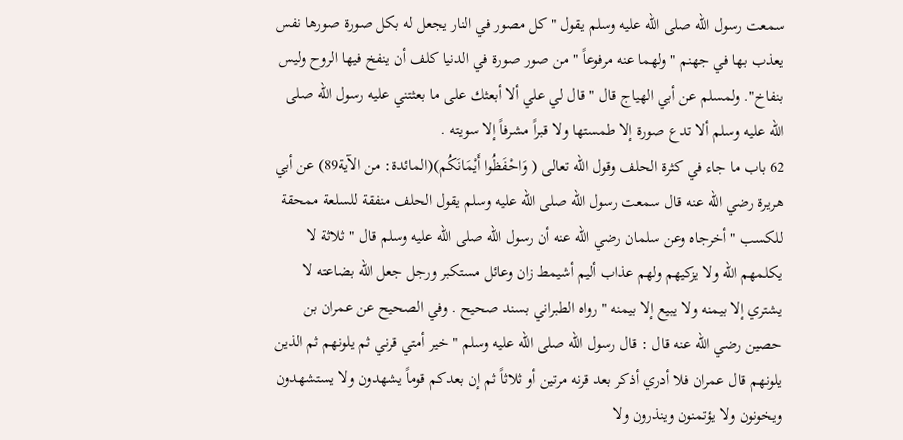سمعت رسول الله صلى الله عليه وسلم يقول " كل مصور في النار يجعل له بكل صورة صورها نفس يعذب بها في جهنم " ولهما عنه مرفوعاً " من صور صورة في الدنيا كلف أن ينفخ فيها الروح وليس بنفاخ". ولمسلم عن أبي الهياج قال " قال لي علي ألا أبعثك على ما بعثتني عليه رسول الله صلى الله عليه وسلم ألا تدع صورة إلا طمستها ولا قبراً مشرفاً إلا سويته .
62 باب ما جاء في كثرة الحلف وقول الله تعالى ( وَاحْفَظُوا أَيْمَانَكُم)(المائدة: من الآية89) عن أبي هريرة رضي الله عنه قال سمعت رسول الله صلى الله عليه وسلم يقول الحلف منفقة للسلعة ممحقة للكسب " أخرجاه وعن سلمان رضي الله عنه أن رسول الله صلى الله عليه وسلم قال " ثلاثة لا يكلمهم الله ولا يزكيهم ولهم عذاب أليم أشيمط زان وعائل مستكبر ورجل جعل الله بضاعته لا يشتري إلا بيمنه ولا يبيع إلا بيمنه " رواه الطبراني بسند صحيح . وفي الصحيح عن عمران بن حصين رضي الله عنه قال : قال رسول الله صلى الله عليه وسلم " خير أمتي قرني ثم يلونهم ثم الذين يلونهم قال عمران فلا أدري أذكر بعد قرنه مرتين أو ثلاثاً ثم إن بعدكم قوماً يشهدون ولا يستشهدون ويخونون ولا يؤتمنون وينذرون ولا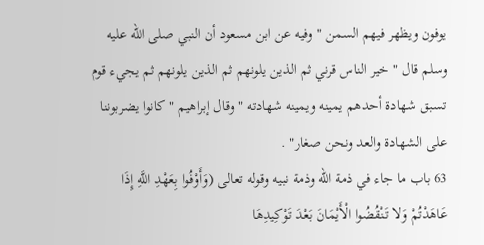يوفون ويظهر فيهم السمن " وفيه عن ابن مسعود أن النبي صلى الله عليه وسلم قال " خير الناس قرني ثم الذين يلونهم ثم الذين يلونهم ثم يجيء قوم تسبق شهادة أحدهم يمينه ويمينه شهادته " وقال إبراهيم " كانوا يضربوننا على الشهادة والعد ونحن صغار" .
63 باب ما جاء في ذمة الله وذمة نبيه وقوله تعالى (وَأَوْفُوا بِعَهْدِ اللَّهِ إِذَا عَاهَدْتُمْ وَلا تَنْقُضُوا الْأَيْمَانَ بَعْدَ تَوْكِيدِهَا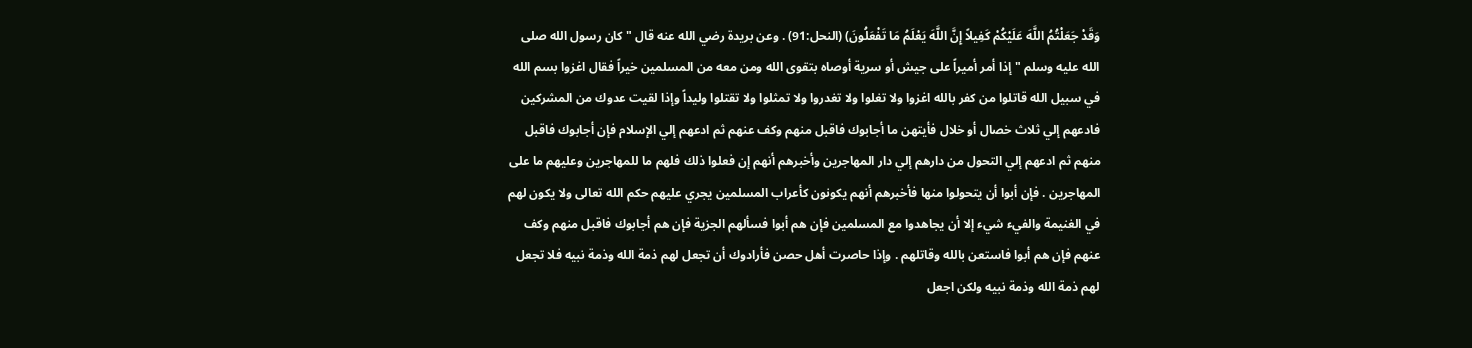وَقَدْ جَعَلْتُمُ اللَّهَ عَلَيْكُمْ كَفِيلاً إِنَّ اللَّهَ يَعْلَمُ مَا تَفْعَلُونَ) (النحل:91) . وعن بريدة رضي الله عنه قال " كان رسول الله صلى الله عليه وسلم " إذا أمر أميراً على جيش أو سرية أوصاه بتقوى الله ومن معه من المسلمين خيراً فقال اغزوا بسم الله في سبيل الله قاتلوا من كفر بالله اغزوا ولا تغلوا ولا تغدروا ولا تمثلوا ولا تقتلوا وليداً وإذا لقيت عدوك من المشركين فادعهم إلي ثلاث خصال أو خلال فأيتهن ما أجابوك فاقبل منهم وكف عنهم ثم ادعهم إلي الإسلام فإن أجابوك فاقبل منهم ثم ادعهم إلي التحول من دارهم إلي دار المهاجرين وأخبرهم أنهم إن فعلوا ذلك فلهم ما للمهاجرين وعليهم ما على المهاجرين . فإن أبوا أن يتحولوا منها فأخبرهم أنهم يكونون كأعراب المسلمين يجري عليهم حكم الله تعالى ولا يكون لهم في الغنيمة والفيء شيء إلا أن يجاهدوا مع المسلمين فإن هم أبوا فسألهم الجزية فإن هم أجابوك فاقبل منهم وكف عنهم فإن هم أبوا فاستعن بالله وقاتلهم . وإذا حاصرت أهل حصن فأرادوك أن تجعل لهم ذمة الله وذمة نبيه فلا تجعل لهم ذمة الله وذمة نبيه ولكن اجعل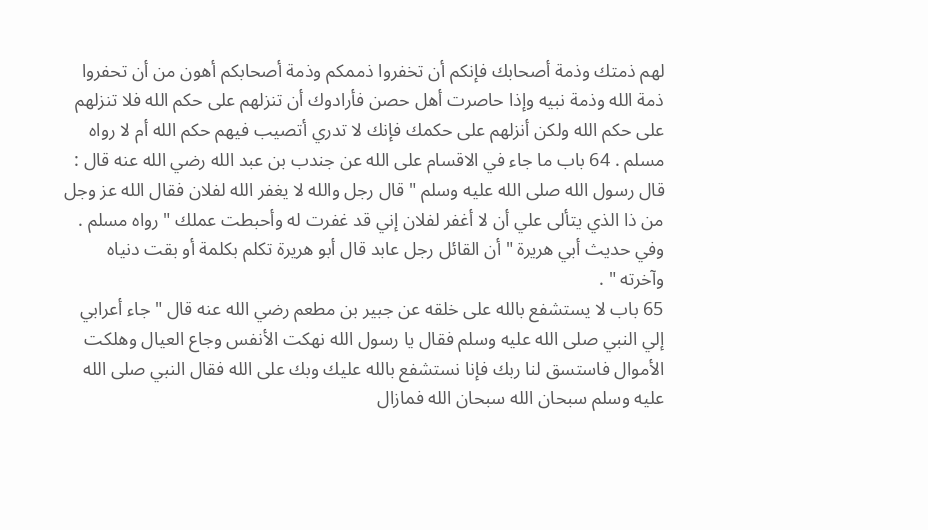لهم ذمتك وذمة أصحابك فإنكم أن تخفروا ذممكم وذمة أصحابكم أهون من أن تحفروا ذمة الله وذمة نبيه وإذا حاصرت أهل حصن فأرادوك أن تنزلهم على حكم الله فلا تنزلهم على حكم الله ولكن أنزلهم على حكمك فإنك لا تدري أتصيب فيهم حكم الله أم لا رواه مسلم . 64 باب ما جاء في الاقسام على الله عن جندب بن عبد الله رضي الله عنه قال : قال رسول الله صلى الله عليه وسلم " قال رجل والله لا يغفر الله لفلان فقال الله عز وجل من ذا الذي يتألى علي أن لا أغفر لفلان إني قد غفرت له وأحبطت عملك " رواه مسلم . وفي حديث أبي هريرة " أن القائل رجل عابد قال أبو هريرة تكلم بكلمة أو بقت دنياه وآخرته " .
65 باب لا يستشفع بالله على خلقه عن جبير بن مطعم رضي الله عنه قال " جاء أعرابي إلي النبي صلى الله عليه وسلم فقال يا رسول الله نهكت الأنفس وجاع العيال وهلكت الأموال فاستسق لنا ربك فإنا نستشفع بالله عليك وبك على الله فقال النبي صلى الله عليه وسلم سبحان الله سبحان الله فمازال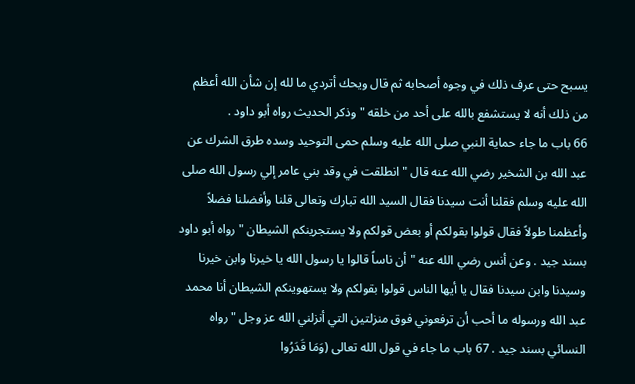يسبح حتى عرف ذلك في وجوه أصحابه ثم قال ويحك أتردي ما لله إن شأن الله أعظم من ذلك أنه لا يستشفع بالله على أحد من خلقه " وذكر الحديث رواه أبو داود .
66 باب ما جاء حماية النبي صلى الله عليه وسلم حمى التوحيد وسده طرق الشرك عن عبد الله بن الشخير رضي الله عنه قال " انطلقت في وقد بني عامر إلي رسول الله صلى الله عليه وسلم فقلنا أنت سيدنا فقال السيد الله تبارك وتعالى قلنا وأفضلنا فضلاً وأعظمنا طولاً فقال قولوا بقولكم أو بعض قولكم ولا يستجرينكم الشيطان " رواه أبو داود بسند جيد . وعن أنس رضي الله عنه " أن ناساً قالوا يا رسول الله يا خيرنا وابن خيرنا وسيدنا وابن سيدنا فقال يا أيها الناس قولوا بقولكم ولا يستهوينكم الشيطان أنا محمد عبد الله ورسوله ما أحب أن ترفعوني فوق منزلتين التي أنزلني الله عز وجل " رواه النسائي بسند جيد . 67 باب ما جاء في قول الله تعالى (وَمَا قَدَرُوا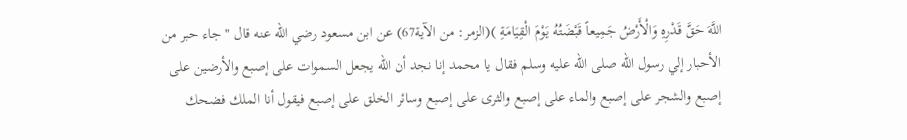اللَّهَ حَقَّ قَدْرِهِ وَالْأَرْضُ جَمِيعاً قَبْضَتُهُ يَوْمَ الْقِيَامَةِ )(الزمر: من الآية67) عن ابن مسعود رضي الله عنه قال " جاء حبر من الأحبار إلي رسول الله صلى الله عليه وسلم فقال يا محمد إنا نجد أن الله يجعل السموات على إصبع والأرضين على إصبع والشجر على إصبع والماء على إصبع والثرى على إصبع وسائر الخلق على إصبع فيقول أنا الملك فضحك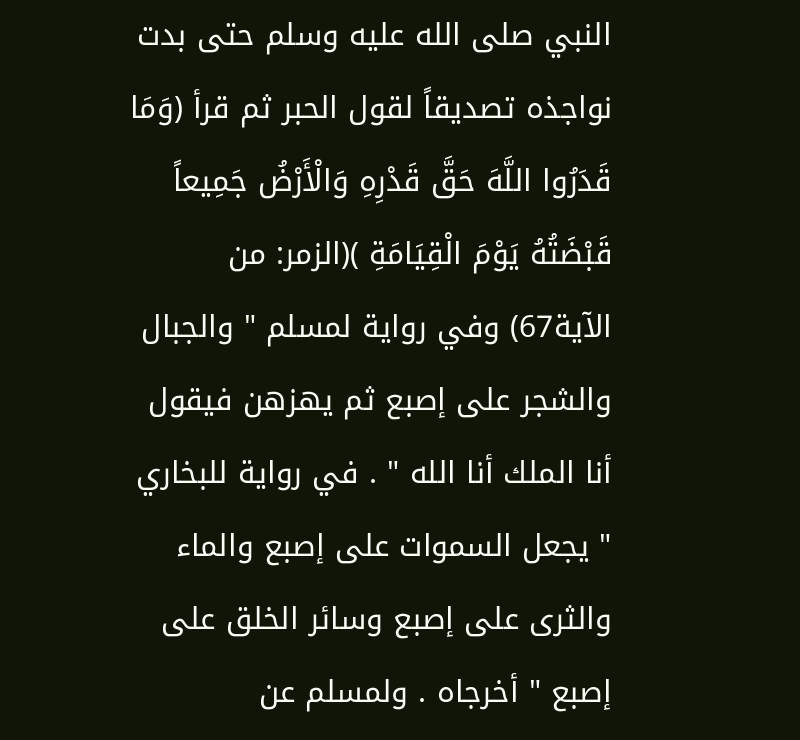النبي صلى الله عليه وسلم حتى بدت نواجذه تصديقاً لقول الحبر ثم قرأ (وَمَا قَدَرُوا اللَّهَ حَقَّ قَدْرِهِ وَالْأَرْضُ جَمِيعاً قَبْضَتُهُ يَوْمَ الْقِيَامَةِ )(الزمر: من الآية67) وفي رواية لمسلم " والجبال والشجر على إصبع ثم يهزهن فيقول أنا الملك أنا الله " . في رواية للبخاري " يجعل السموات على إصبع والماء والثرى على إصبع وسائر الخلق على إصبع " أخرجاه . ولمسلم عن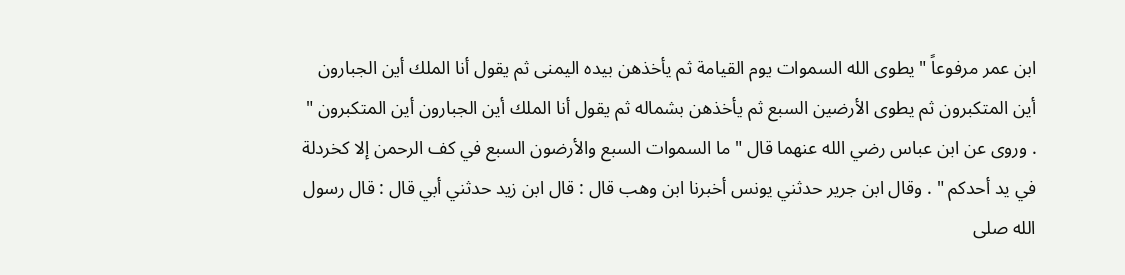ابن عمر مرفوعاً " يطوى الله السموات يوم القيامة ثم يأخذهن بيده اليمنى ثم يقول أنا الملك أين الجبارون أين المتكبرون ثم يطوى الأرضين السبع ثم يأخذهن بشماله ثم يقول أنا الملك أين الجبارون أين المتكبرون " . وروى عن ابن عباس رضي الله عنهما قال " ما السموات السبع والأرضون السبع في كف الرحمن إلا كخردلة في يد أحدكم " . وقال ابن جرير حدثني يونس أخبرنا ابن وهب قال : قال ابن زيد حدثني أبي قال : قال رسول الله صلى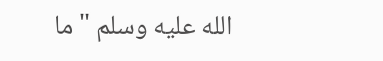الله عليه وسلم " ما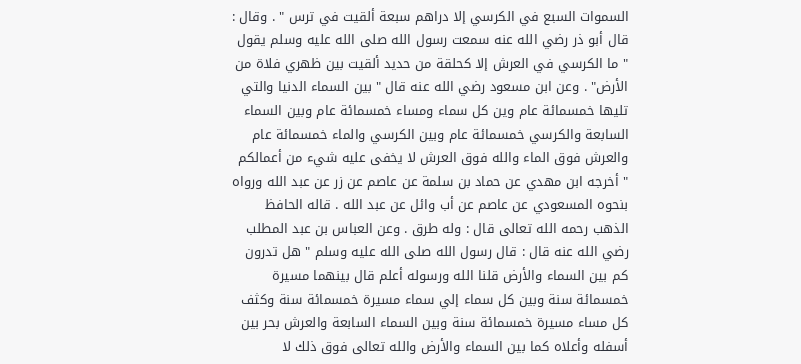السموات السبع في الكرسي إلا دراهم سبعة ألقيت في ترس " . وقال : قال أبو ذر رضي الله عنه سمعت رسول الله صلى الله عليه وسلم يقول " ما الكرسي في العرش إلا كحلقة من حديد ألقيت بين ظهري فلاة من الأرض" . وعن ابن مسعود رضي الله عنه قال " بين السماء الدنيا والتي تليها خمسمائة عام وين كل سماء ومساء خمسمائة عام وبين السماء السابعة والكرسي خمسمائة عام وبين الكرسي والماء خمسمائة عام والعرش فوق الماء والله فوق العرش لا يخفى عليه شيء من أعمالكم " أخرجه ابن مهدي عن حماد بن سلمة عن عاصم عن زر عن عبد الله ورواه بنحوه المسعودي عن عاصم عن أب وائل عن عبد الله . قاله الحافظ الذهب رحمه الله تعالى قال : وله طرق . وعن العباس بن عبد المطلب رضي الله عنه قال : قال رسول الله صلى الله عليه وسلم " هل تدرون كم بين السماء والأرض قلنا الله ورسوله أعلم قال بينهما مسيرة خمسمائة سنة وبين كل سماء إلي سماء مسيرة خمسمائة سنة وكثف كل مساء مسيرة خمسمائة سنة وبين السماء السابعة والعرش بحر بين أسفله وأعلاه كما بين السماء والأرض والله تعالى فوق ذلك لا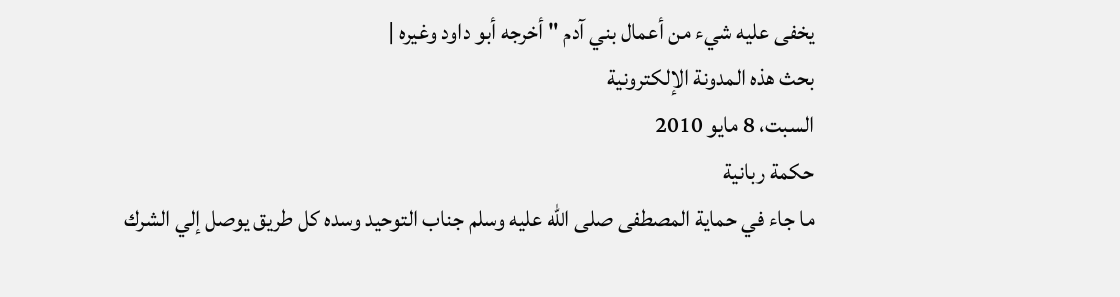يخفى عليه شيء من أعمال بني آدم " أخرجه أبو داود وغيره |
بحث هذه المدونة الإلكترونية
السبت، 8 مايو 2010
حكمة ربانية
ما جاء في حماية المصطفى صلى الله عليه وسلم جناب التوحيد وسده كل طريق يوصل إلي الشرك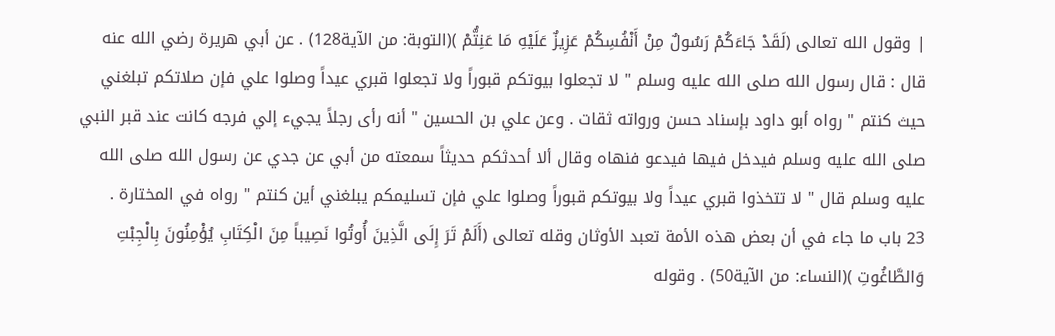| وقول الله تعالى (لَقَدْ جَاءَكُمْ رَسُولٌ مِنْ أَنْفُسِكُمْ عَزِيزٌ عَلَيْهِ مَا عَنِتُّمْ )(التوبة: من الآية128) . عن أبي هريرة رضي الله عنه قال : قال رسول الله صلى الله عليه وسلم " لا تجعلوا بيوتكم قبوراً ولا تجعلوا قبري عيداً وصلوا علي فإن صلاتكم تبلغني حيث كنتم " رواه أبو داود بإسناد حسن ورواته ثقات . وعن علي بن الحسين " أنه رأى رجلاً يجيء إلي فرجه كانت عند قبر النبي صلى الله عليه وسلم فيدخل فيها فيدعو فنهاه وقال ألا أحدثكم حديثاً سمعته من أبي عن جدي عن رسول الله صلى الله عليه وسلم قال " لا تتخذوا قبري عيداً ولا بيوتكم قبوراً وصلوا علي فإن تسليمكم يبلغني أين كنتم " رواه في المختارة .
23 باب ما جاء في أن بعض هذه الأمة تعبد الأوثان وقله تعالى (أَلَمْ تَرَ إِلَى الَّذِينَ أُوتُوا نَصِيباً مِنَ الْكِتَابِ يُؤْمِنُونَ بِالْجِبْتِ وَالطَّاغُوتِ )(النساء: من الآية50) . وقوله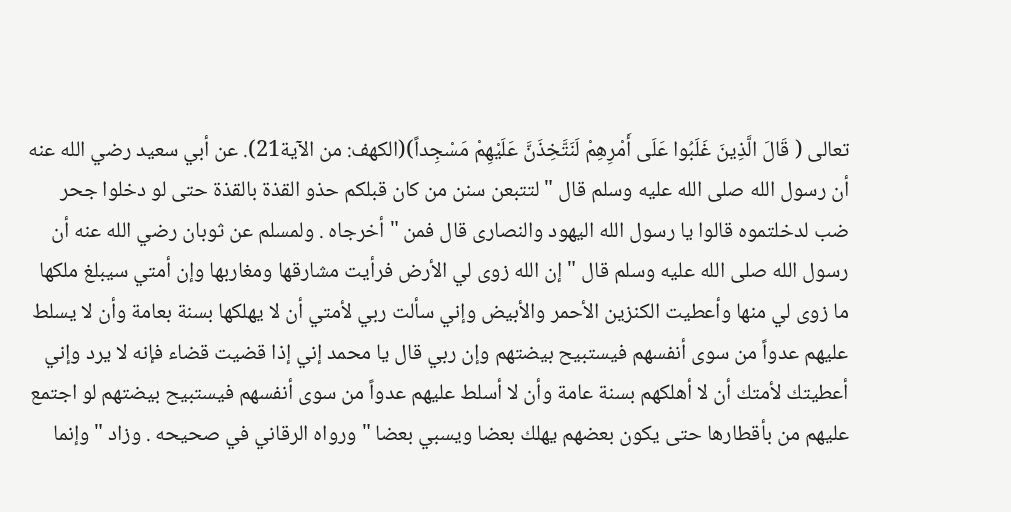تعالى ( قَالَ الَّذِينَ غَلَبُوا عَلَى أَمْرِهِمْ لَنَتَّخِذَنَّ عَلَيْهِمْ مَسْجِداً)(الكهف: من الآية21). عن أبي سعيد رضي الله عنه أن رسول الله صلى الله عليه وسلم قال " لتتبعن سنن من كان قبلكم حذو القذة بالقذة حتى لو دخلوا جحر ضب لدخلتموه قالوا يا رسول الله اليهود والنصارى قال فمن " أخرجاه . ولمسلم عن ثوبان رضي الله عنه أن رسول الله صلى الله عليه وسلم قال " إن الله زوى لي الأرض فرأيت مشارقها ومغاربها وإن أمتي سيبلغ ملكها ما زوى لي منها وأعطيت الكنزين الأحمر والأبيض وإني سألت ربي لأمتي أن لا يهلكها بسنة بعامة وأن لا يسلط عليهم عدواً من سوى أنفسهم فيستبيح بيضتهم وإن ربي قال يا محمد إني إذا قضيت قضاء فإنه لا يرد وإني أعطيتك لأمتك أن لا أهلكهم بسنة عامة وأن لا أسلط عليهم عدواً من سوى أنفسهم فيستبيح بيضتهم لو اجتمع عليهم من بأقطارها حتى يكون بعضهم يهلك بعضا ويسبي بعضا " ورواه الرقاني في صحيحه . وزاد " وإنما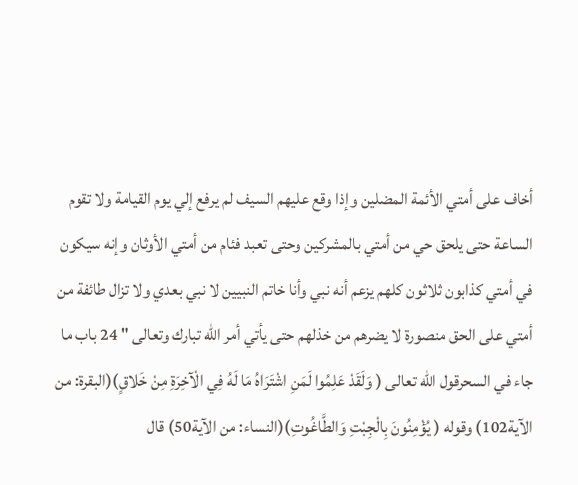أخاف على أمتي الأئمة المضلين وإذا وقع عليهم السيف لم يرفع إلي يوم القيامة ولا تقوم الساعة حتى يلحق حي من أمتي بالمشركين وحتى تعبد فئام من أمتي الأوثان وإنه سيكون في أمتي كذابون ثلاثون كلهم يزعم أنه نبي وأنا خاتم النبيين لا نبي بعدي ولا تزال طائفة من أمتي على الحق منصورة لا يضرهم من خذلهم حتى يأتي أمر الله تبارك وتعالى " 24 باب ما جاء في السحرقول الله تعالى ( وَلَقَدْ عَلِمُوا لَمَنِ اشْتَرَاهُ مَا لَهُ فِي الْآخِرَةِ مِنْ خَلاقٍ)(البقرة: من الآية102) وقوله ( يُؤْمِنُونَ بِالْجِبْتِ وَالطَّاغُوتِ)(النساء: من الآية50) قال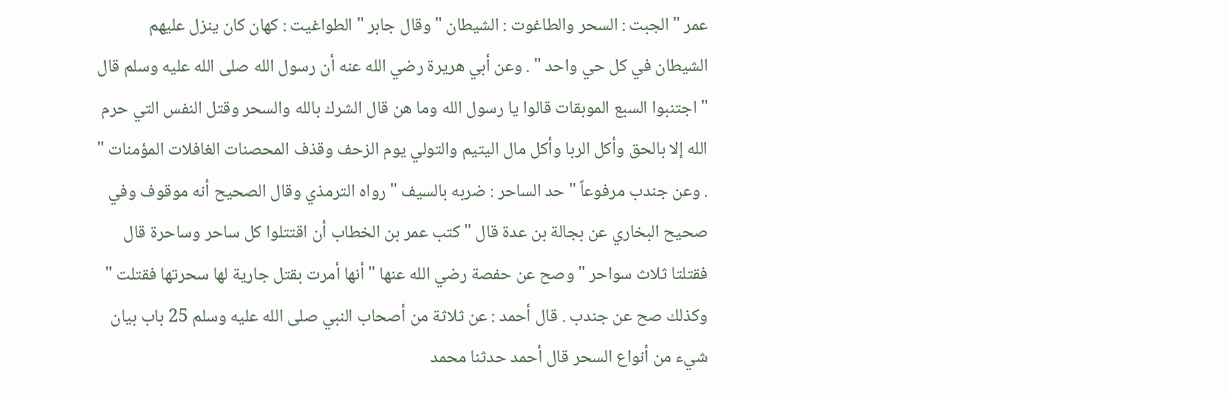عمر " الجبت : السحر والطاغوت : الشيطان " وقال جابر " الطواغيت : كهان كان ينزل عليهم الشيطان في كل حي واحد " . وعن أبي هريرة رضي الله عنه أن رسول الله صلى الله عليه وسلم قال " اجتنبوا السبع الموبقات قالوا يا رسول الله وما هن قال الشرك بالله والسحر وقتل النفس التي حرم الله إلا بالحق وأكل الربا وأكل مال اليتيم والتولي يوم الزحف وقذف المحصنات الغافلات المؤمنات " . وعن جندب مرفوعاً " حد الساحر : ضربه بالسيف " رواه الترمذي وقال الصحيح أنه موقوف وفي صحيح البخاري عن بجالة بن عدة قال " كتب عمر بن الخطاب أن اقتتلوا كل ساحر وساحرة قال فقتلتا ثلاث سواحر " وصح عن حفصة رضي الله عنها " أنها أمرت بقتل جارية لها سحرتها فقتلت " وكذلك صح عن جندب . قال أحمد : عن ثلاثة من أصحاب النبي صلى الله عليه وسلم 25 باب بيان شيء من أنواع السحر قال أحمد حدثنا محمد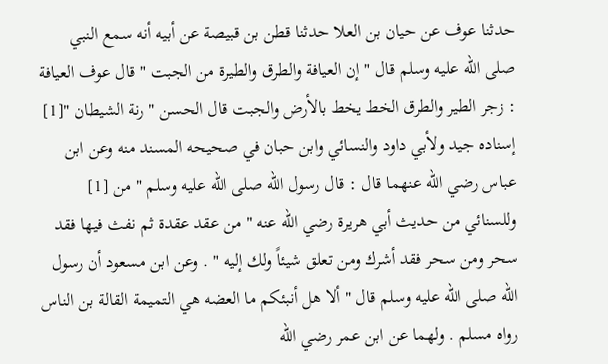حدثنا عوف عن حيان بن العلا حدثنا قطن بن قبيصة عن أبيه أنه سمع النبي صلى الله عليه وسلم قال " إن العيافة والطرق والطيرة من الجبت " قال عوف العيافة : زجر الطير والطرق الخط يخط بالأرض والجبت قال الحسن " رنة الشيطان "[1] إسناده جيد ولأبي داود والنسائي وابن حبان في صحيحه المسند منه وعن ابن عباس رضي الله عنهما قال : قال رسول الله صلى الله عليه وسلم " من [1] وللسنائي من حديث أبي هريرة رضي الله عنه " من عقد عقدة ثم نفث فيها فقد سحر ومن سحر فقد أشرك ومن تعلق شيئاً ولك إليه " . وعن ابن مسعود أن رسول الله صلى الله عليه وسلم قال " ألا هل أنبئكم ما العضه هي التميمة القالة بن الناس رواه مسلم . ولهما عن ابن عمر رضي الله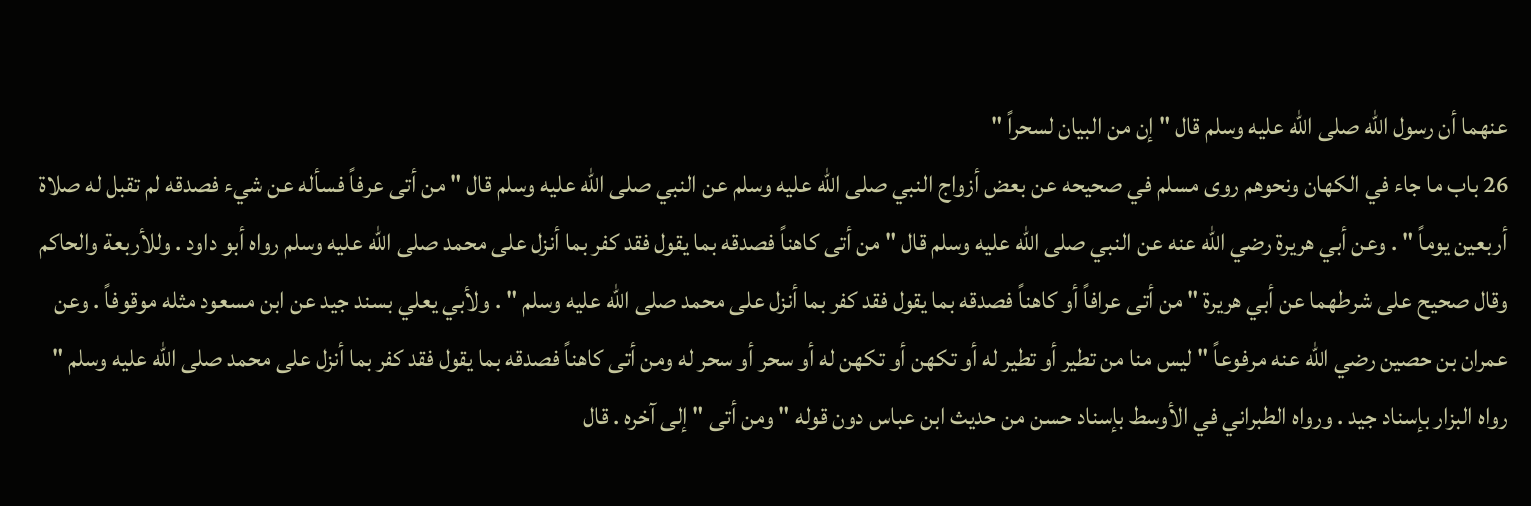عنهما أن رسول الله صلى الله عليه وسلم قال " إن من البيان لسحراً "
26 باب ما جاء في الكهان ونحوهم روى مسلم في صحيحه عن بعض أزواج النبي صلى الله عليه وسلم عن النبي صلى الله عليه وسلم قال " من أتى عرفاً فسأله عن شيء فصدقه لم تقبل له صلاة أربعين يوماً " . وعن أبي هريرة رضي الله عنه عن النبي صلى الله عليه وسلم قال " من أتى كاهناً فصدقه بما يقول فقد كفر بما أنزل على محمد صلى الله عليه وسلم رواه أبو داود . وللأربعة والحاكم وقال صحيح على شرطهما عن أبي هريرة " من أتى عرافاً أو كاهناً فصدقه بما يقول فقد كفر بما أنزل على محمد صلى الله عليه وسلم " . ولأبي يعلي بسند جيد عن ابن مسعود مثله موقوفاً . وعن عمران بن حصين رضي الله عنه مرفوعاً " ليس منا من تطير أو تطير له أو تكهن أو تكهن له أو سحر أو سحر له ومن أتى كاهناً فصدقه بما يقول فقد كفر بما أنزل على محمد صلى الله عليه وسلم " رواه البزار بإسناد جيد . ورواه الطبراني في الأوسط بإسناد حسن من حديث ابن عباس دون قوله " ومن أتى " إلى آخره . قال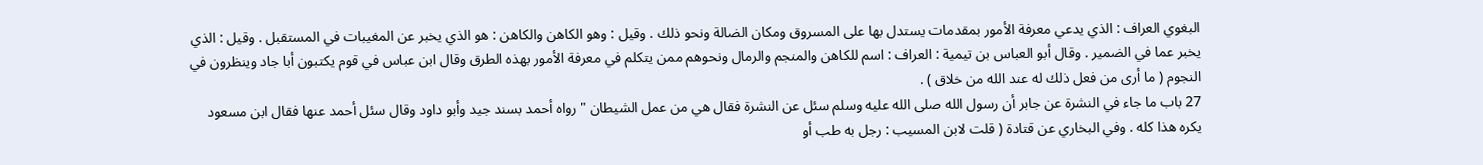البغوي العراف : الذي يدعي معرفة الأمور بمقدمات يستدل بها على المسروق ومكان الضالة ونحو ذلك . وقيل : وهو الكاهن والكاهن : هو الذي يخبر عن المغيبات في المستقبل . وقيل : الذي يخبر عما في الضمير . وقال أبو العباس بن تيمية : العراف : اسم للكاهن والمنجم والرمال ونحوهم ممن يتكلم في معرفة الأمور بهذه الطرق وقال ابن عباس في قوم يكتبون أبا جاد وينظرون في النجوم ( ما أرى من فعل ذلك له عند الله من خلاق ) .
27 باب ما جاء في النشرة عن جابر أن رسول الله صلى الله عليه وسلم سئل عن النشرة فقال هي من عمل الشيطان " رواه أحمد بسند جيد وأبو داود وقال سئل أحمد عنها فقال ابن مسعود يكره هذا كله . وفي البخاري عن قتادة ( قلت لابن المسيب : رجل به طب أو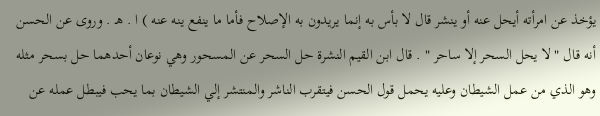يؤخذ عن امرأته أيحل عنه أو ينشر قال لا بأس به إنما يريدون به الإصلاح فأما ما ينفع ينه عنه ) ا . هـ . وروى عن الحسن أنه قال " لا يحل السحر إلا ساحر " . قال ابن القيم النشرة حل السحر عن المسحور وهي نوعان أحدهما حل بسحر مثله وهو الذي من عمل الشيطان وعليه يحمل قول الحسن فيتقرب الناشر والمنتشر إلي الشيطان بما يحب فيبطل عمله عن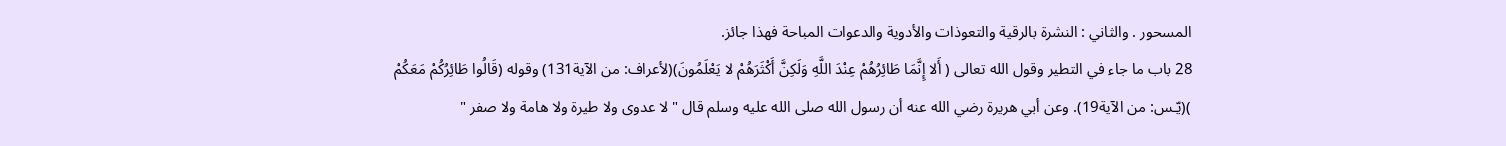المسحور . والثاني : النشرة بالرقية والتعوذات والأدوية والدعوات المباحة فهذا جائز.
28 باب ما جاء في التطير وقول الله تعالى ( أَلا إِنَّمَا طَائِرُهُمْ عِنْدَ اللَّهِ وَلَكِنَّ أَكْثَرَهُمْ لا يَعْلَمُونَ)(لأعراف: من الآية131) وقوله (قَالُوا طَائِرُكُمْ مَعَكُمْ )(يّـس: من الآية19). وعن أبي هريرة رضي الله عنه أن رسول الله صلى الله عليه وسلم قال " لا عدوى ولا طيرة ولا هامة ولا صفر "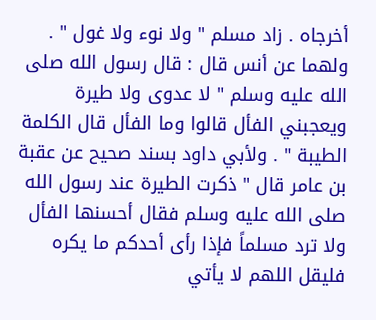أخرجاه . زاد مسلم " ولا نوء ولا غول " . ولهما عن أنس قال : قال رسول الله صلى الله عليه وسلم " لا عدوى ولا طيرة ويعجبني الفأل قالوا وما الفأل قال الكلمة الطيبة " . ولأبي داود بسند صحيح عن عقبة بن عامر قال " ذكرت الطيرة عند رسول الله صلى الله عليه وسلم فقال أحسنها الفأل ولا ترد مسلماً فإذا رأى أحدكم ما يكره فليقل اللهم لا يأتي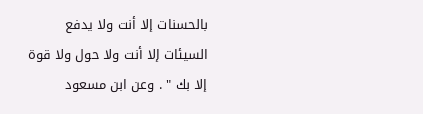بالحسنات إلا أنت ولا يدفع السيئات إلا أنت ولا حول ولا قوة إلا بك " . وعن ابن مسعود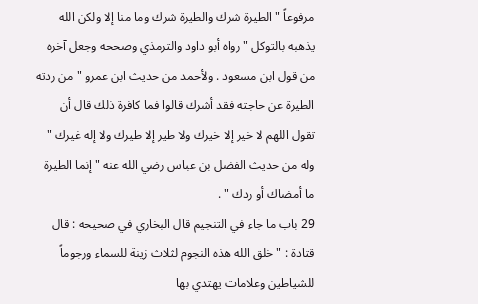مرفوعاً " الطيرة شرك والطيرة شرك وما منا إلا ولكن الله يذهبه بالتوكل " رواه أبو داود والترمذي وصححه وجعل آخره من قول ابن مسعود . ولأحمد من حديث ابن عمرو " من ردته الطيرة عن حاجته فقد أشرك قالوا فما كافرة ذلك قال أن تقول اللهم لا خير إلا خيرك ولا طير إلا طيرك ولا إله غيرك " وله من حديث الفضل بن عباس رضي الله عنه " إنما الطيرة ما أمضاك أو ردك " .
29 باب ما جاء في التنجيم قال البخاري في صحيحه : قال قتادة : " خلق الله هذه النجوم لثلاث زينة للسماء ورجوماً للشياطين وعلامات يهتدي بها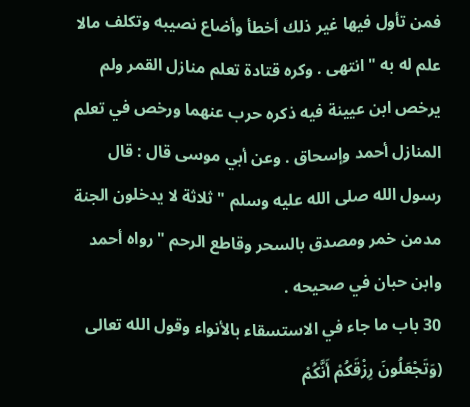فمن تأول فيها غير ذلك أخطأ وأضاع نصيبه وتكلف مالا علم له به " انتهى . وكره قتادة تعلم منازل القمر ولم يرخص ابن عيينة فيه ذكره حرب عنهما ورخص في تعلم المنازل أحمد وإسحاق . وعن أبي موسى قال : قال رسول الله صلى الله عليه وسلم " ثلاثة لا يدخلون الجنة مدمن خمر ومصدق بالسحر وقاطع الرحم " رواه أحمد وابن حبان في صحيحه .
30 باب ما جاء في الاستسقاء بالأنواء وقول الله تعالى (وَتَجْعَلُونَ رِزْقَكُمْ أَنَّكُمْ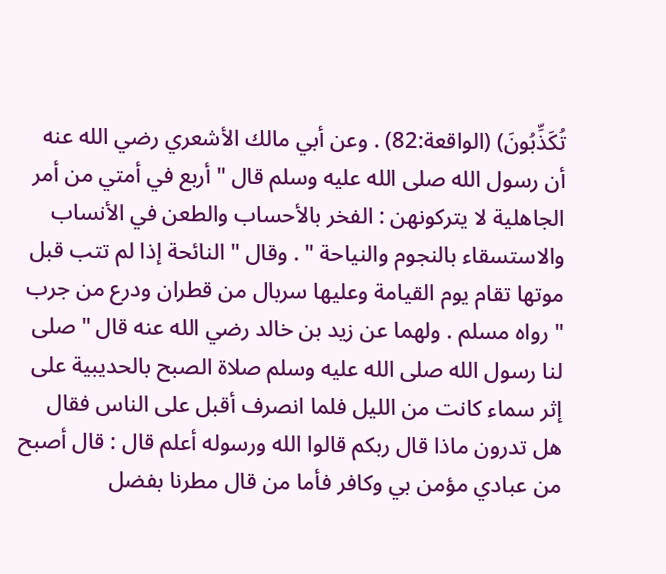تُكَذِّبُونَ) (الواقعة:82) . وعن أبي مالك الأشعري رضي الله عنه أن رسول الله صلى الله عليه وسلم قال " أربع في أمتي من أمر الجاهلية لا يتركونهن : الفخر بالأحساب والطعن في الأنساب والاستسقاء بالنجوم والنياحة " . وقال " النائحة إذا لم تتب قبل موتها تقام يوم القيامة وعليها سربال من قطران ودرع من جرب " رواه مسلم . ولهما عن زيد بن خالد رضي الله عنه قال " صلى لنا رسول الله صلى الله عليه وسلم صلاة الصبح بالحديبية على إثر سماء كانت من الليل فلما انصرف أقبل على الناس فقال هل تدرون ماذا قال ربكم قالوا الله ورسوله أعلم قال : قال أصبح من عبادي مؤمن بي وكافر فأما من قال مطرنا بفضل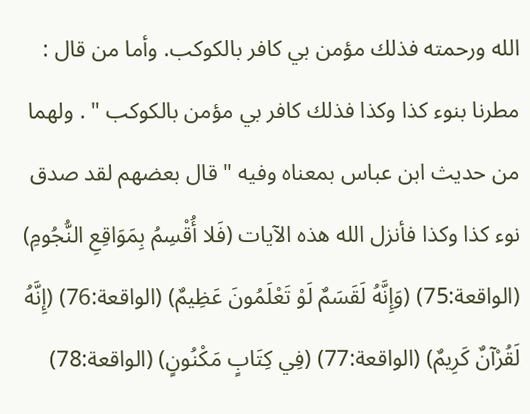الله ورحمته فذلك مؤمن بي كافر بالكوكب. وأما من قال : مطرنا بنوء كذا وكذا فذلك كافر بي مؤمن بالكوكب " . ولهما من حديث ابن عباس بمعناه وفيه " قال بعضهم لقد صدق نوء كذا وكذا فأنزل الله هذه الآيات (فَلا أُقْسِمُ بِمَوَاقِعِ النُّجُومِ) (الواقعة:75) (وَإِنَّهُ لَقَسَمٌ لَوْ تَعْلَمُونَ عَظِيمٌ) (الواقعة:76) (إِنَّهُ لَقُرْآنٌ كَرِيمٌ) (الواقعة:77) (فِي كِتَابٍ مَكْنُونٍ) (الواقعة:78)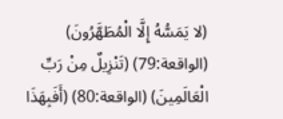(لا يَمَسُّهُ إِلَّا الْمُطَهَّرُونَ) (الواقعة:79) (تَنْزِيلٌ مِنْ رَبِّ الْعَالَمِينَ) (الواقعة:80) (أَفَبِهَذَا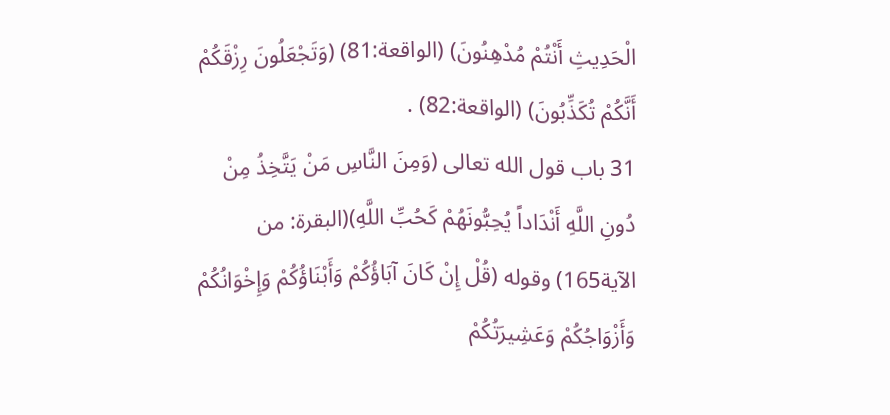الْحَدِيثِ أَنْتُمْ مُدْهِنُونَ) (الواقعة:81) (وَتَجْعَلُونَ رِزْقَكُمْ أَنَّكُمْ تُكَذِّبُونَ) (الواقعة:82) .
31 باب قول الله تعالى (وَمِنَ النَّاسِ مَنْ يَتَّخِذُ مِنْ دُونِ اللَّهِ أَنْدَاداً يُحِبُّونَهُمْ كَحُبِّ اللَّهِ)(البقرة: من الآية165) وقوله (قُلْ إِنْ كَانَ آبَاؤُكُمْ وَأَبْنَاؤُكُمْ وَإِخْوَانُكُمْ وَأَزْوَاجُكُمْ وَعَشِيرَتُكُمْ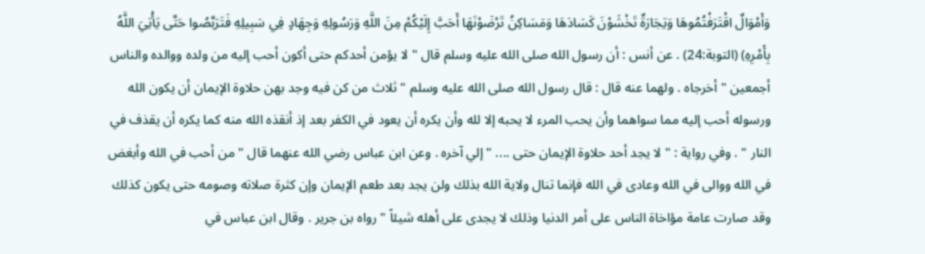وَأَمْوَالٌ اقْتَرَفْتُمُوهَا وَتِجَارَةٌ تَخْشَوْنَ كَسَادَهَا وَمَسَاكِنُ تَرْضَوْنَهَا أَحَبَّ إِلَيْكُمْ مِنَ اللَّهِ وَرَسُولِهِ وَجِهَادٍ فِي سَبِيلِهِ فَتَرَبَّصُوا حَتَّى يَأْتِيَ اللَّهُ بِأَمْرِهِ) (التوبة:24) . عن أنس : أن رسول الله صلى الله عليه وسلم قال " لا يؤمن أحدكم حتى أكون أحب إليه من ولده ووالده والناس أجمعين " أخرجاه . ولهما عنه قال : قال رسول الله صلى الله عليه وسلم " ثلاث من كن فيه وجد بهن حلاوة الإيمان أن يكون الله ورسوله أحب إليه مما سواهما وأن يحب المرء لا يحبه إلا لله وأن يكره أن يعود في الكفر بعد إذ أنقذه الله منه كما يكره أن يقذف في النار " . وفي رواية : " لا يجد أحد حلاوة الإيمان حتى .... " إلي آخره . وعن ابن عباس رضي الله عنهما قال " من أحب في الله وأبغض في الله ووالى في الله وعادى في الله فإنما تنال ولاية الله بذلك ولن يجد بعد طعم الإيمان وإن كثرة صلاته وصومه حتى يكون كذلك وقد صارت عامة مؤاخاة الناس على أمر الدنيا وذلك لا يجدى على أهله شيئاً " رواه بن جرير . وقال ابن عباس في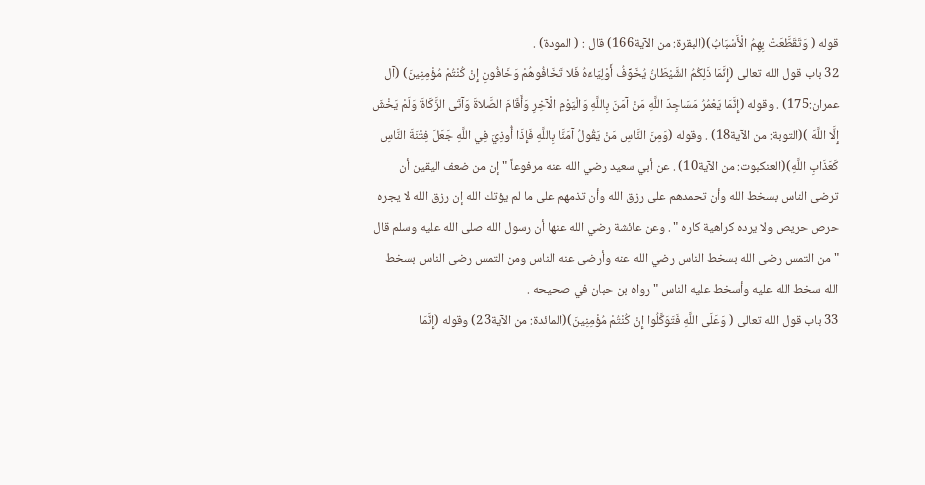قوله ( وَتَقَطَّعَتْ بِهِمُ الْأَسْبَابُ)(البقرة: من الآية166) قال : ( المودة) .
32 باب قول الله تعالى (إِنَّمَا ذَلِكُمُ الشَّيْطَانُ يُخَوِّفُ أَوْلِيَاءَهُ فَلا تَخَافُوهُمْ وَخَافُونِ إِنْ كُنْتُمْ مُؤْمِنِينَ) (آل عمران:175) . وقوله (إِنَّمَا يَعْمُرُ مَسَاجِدَ اللَّهِ مَنْ آمَنَ بِاللَّهِ وَالْيَوْمِ الْآخِرِ وَأَقَامَ الصَّلاةَ وَآتَى الزَّكَاةَ وَلَمْ يَخْشَ إِلَّا اللَّهَ )(التوبة: من الآية18) . وقوله (وَمِنَ النَّاسِ مَنْ يَقُولُ آمَنَّا بِاللَّهِ فَإِذَا أُوذِيَ فِي اللَّهِ جَعَلَ فِتْنَةَ النَّاسِ كَعَذَابِ اللَّهِ)(العنكبوت: من الآية10) . عن أبي سعيد رضي الله عنه مرفوعاً " إن من ضعف اليقين أن ترضى الناس بسخط الله وأن تحمدهم على رزق الله وأن تذمهم على ما لم يؤتك الله إن رزق الله لا يجره حرص حريص ولا يرده كراهية كاره " . وعن عائشة رضي الله عنها أن رسول الله صلى الله عليه وسلم قال " من التمس رضى الله بسخط الناس رضي الله عنه وأرضى عنه الناس ومن التمس رضى الناس بسخط الله سخط الله عليه وأسخط عليه الناس " رواه بن حبان في صحيحه .
33 باب قول الله تعالى ( وَعَلَى اللَّهِ فَتَوَكَّلُوا إِنْ كُنْتُمْ مُؤْمِنِينَ)(المائدة: من الآية23) وقوله (إِنَّمَا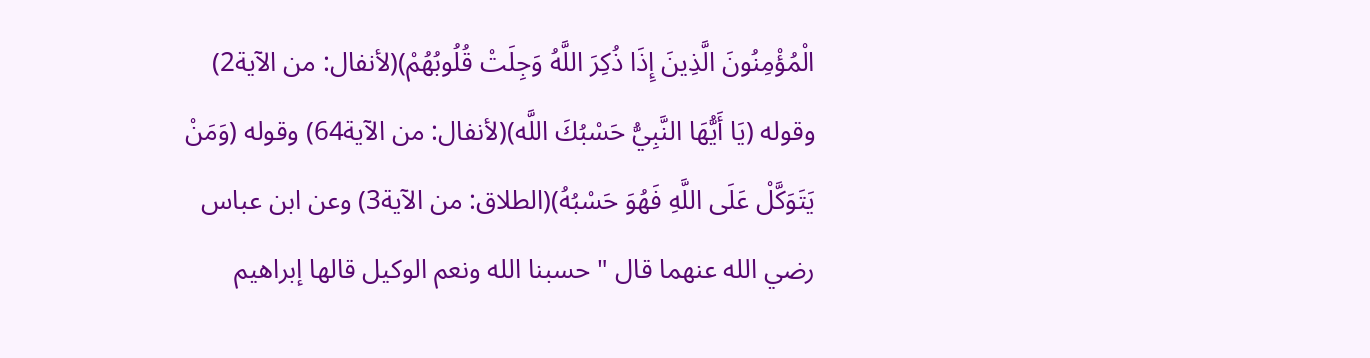الْمُؤْمِنُونَ الَّذِينَ إِذَا ذُكِرَ اللَّهُ وَجِلَتْ قُلُوبُهُمْ)(لأنفال: من الآية2) وقوله (يَا أَيُّهَا النَّبِيُّ حَسْبُكَ اللَّه)(لأنفال: من الآية64) وقوله (وَمَنْ يَتَوَكَّلْ عَلَى اللَّهِ فَهُوَ حَسْبُهُ)(الطلاق: من الآية3) وعن ابن عباس رضي الله عنهما قال " حسبنا الله ونعم الوكيل قالها إبراهيم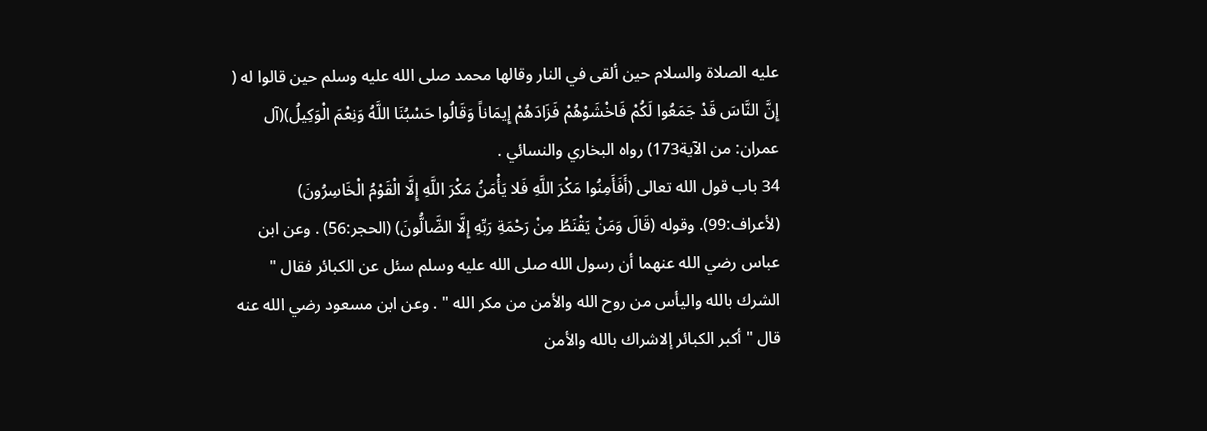عليه الصلاة والسلام حين ألقى في النار وقالها محمد صلى الله عليه وسلم حين قالوا له ( إِنَّ النَّاسَ قَدْ جَمَعُوا لَكُمْ فَاخْشَوْهُمْ فَزَادَهُمْ إِيمَاناً وَقَالُوا حَسْبُنَا اللَّهُ وَنِعْمَ الْوَكِيلُ)(آل عمران: من الآية173) رواه البخاري والنسائي .
34 باب قول الله تعالى (أَفَأَمِنُوا مَكْرَ اللَّهِ فَلا يَأْمَنُ مَكْرَ اللَّهِ إِلَّا الْقَوْمُ الْخَاسِرُونَ) (لأعراف:99). وقوله (قَالَ وَمَنْ يَقْنَطُ مِنْ رَحْمَةِ رَبِّهِ إِلَّا الضَّالُّونَ) (الحجر:56) . وعن ابن عباس رضي الله عنهما أن رسول الله صلى الله عليه وسلم سئل عن الكبائر فقال " الشرك بالله واليأس من روح الله والأمن من مكر الله " . وعن ابن مسعود رضي الله عنه قال " أكبر الكبائر إلاشراك بالله والأمن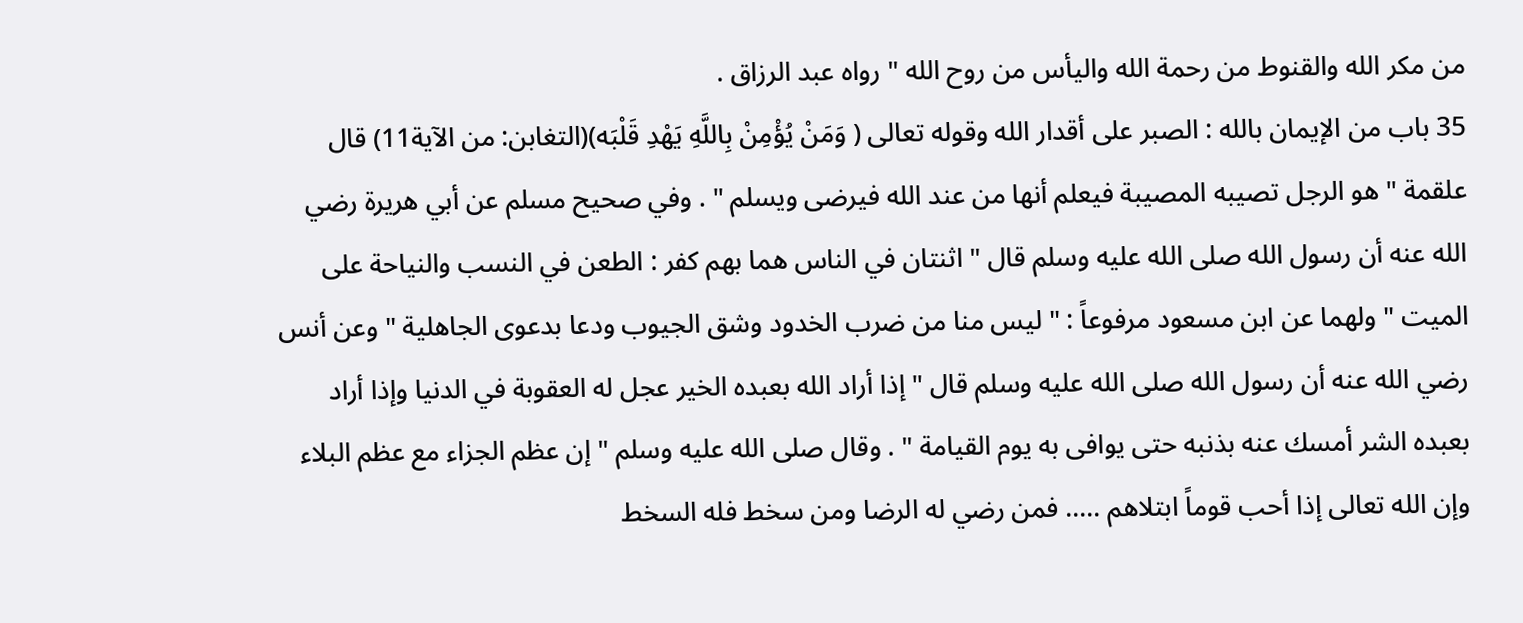من مكر الله والقنوط من رحمة الله واليأس من روح الله " رواه عبد الرزاق .
35 باب من الإيمان بالله : الصبر على أقدار الله وقوله تعالى ( وَمَنْ يُؤْمِنْ بِاللَّهِ يَهْدِ قَلْبَه)(التغابن: من الآية11) قال علقمة " هو الرجل تصيبه المصيبة فيعلم أنها من عند الله فيرضى ويسلم " . وفي صحيح مسلم عن أبي هريرة رضي الله عنه أن رسول الله صلى الله عليه وسلم قال " اثنتان في الناس هما بهم كفر : الطعن في النسب والنياحة على الميت " ولهما عن ابن مسعود مرفوعاً : " ليس منا من ضرب الخدود وشق الجيوب ودعا بدعوى الجاهلية " وعن أنس رضي الله عنه أن رسول الله صلى الله عليه وسلم قال " إذا أراد الله بعبده الخير عجل له العقوبة في الدنيا وإذا أراد بعبده الشر أمسك عنه بذنبه حتى يوافى به يوم القيامة " . وقال صلى الله عليه وسلم " إن عظم الجزاء مع عظم البلاء وإن الله تعالى إذا أحب قوماً ابتلاهم ..... فمن رضي له الرضا ومن سخط فله السخط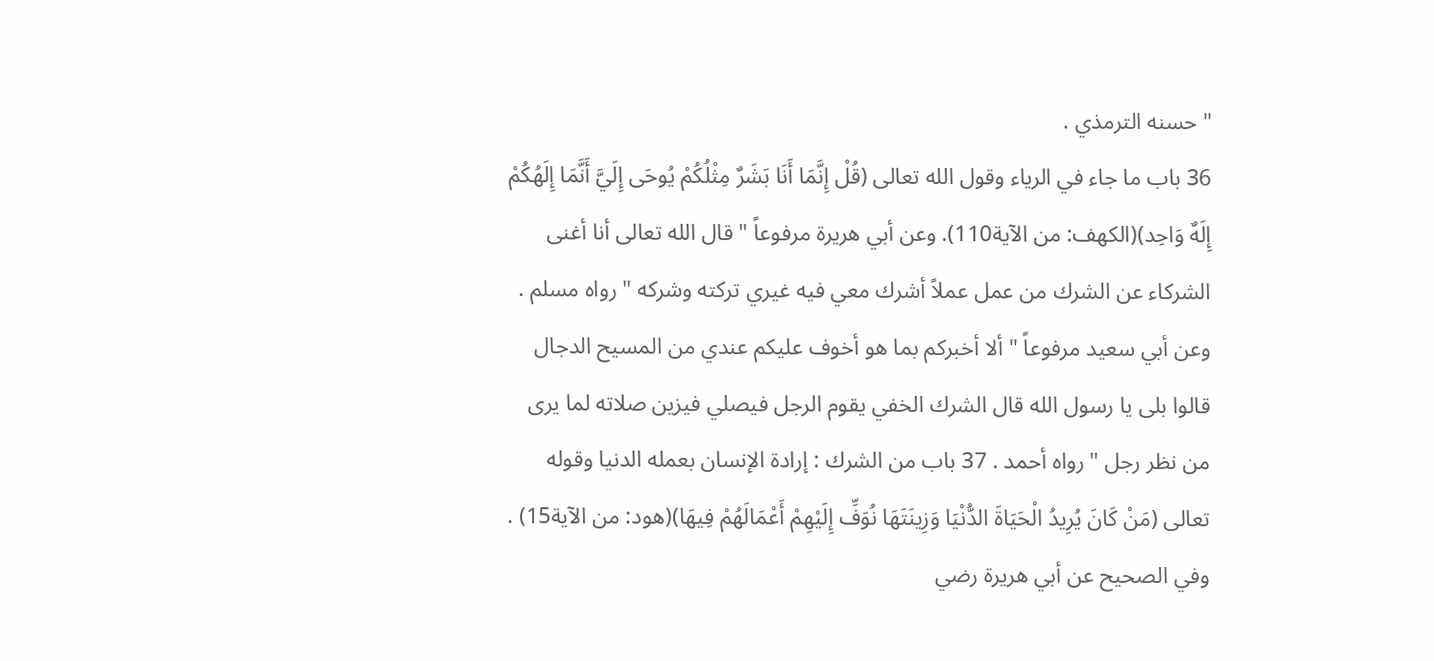" حسنه الترمذي .
36 باب ما جاء في الرياء وقول الله تعالى (قُلْ إِنَّمَا أَنَا بَشَرٌ مِثْلُكُمْ يُوحَى إِلَيَّ أَنَّمَا إِلَهُكُمْ إِلَهٌ وَاحِد)(الكهف: من الآية110). وعن أبي هريرة مرفوعاً " قال الله تعالى أنا أغنى الشركاء عن الشرك من عمل عملاً أشرك معي فيه غيري تركته وشركه " رواه مسلم . وعن أبي سعيد مرفوعاً " ألا أخبركم بما هو أخوف عليكم عندي من المسيح الدجال قالوا بلى يا رسول الله قال الشرك الخفي يقوم الرجل فيصلي فيزين صلاته لما يرى من نظر رجل " رواه أحمد . 37 باب من الشرك : إرادة الإنسان بعمله الدنيا وقوله تعالى (مَنْ كَانَ يُرِيدُ الْحَيَاةَ الدُّنْيَا وَزِينَتَهَا نُوَفِّ إِلَيْهِمْ أَعْمَالَهُمْ فِيهَا)(هود: من الآية15) . وفي الصحيح عن أبي هريرة رضي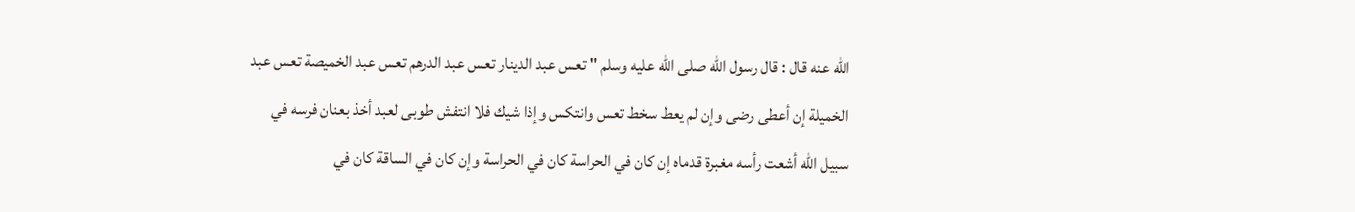الله عنه قال : قال رسول الله صلى الله عليه وسلم " تعس عبد الدينار تعس عبد الدرهم تعس عبد الخميصة تعس عبد الخميلة إن أعطى رضى وإن لم يعط سخط تعس وانتكس وإذا شيك فلا انتفش طوبى لعبد أخذ بعنان فرسه في سبيل الله أشعت رأسه مغبرة قدماه إن كان في الحراسة كان في الحراسة وإن كان في الساقة كان في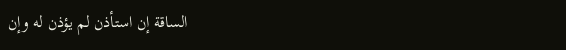الساقة إن استأذن لم يؤذن له وإن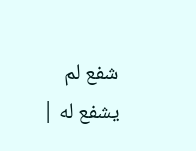شفع لم يشفع له |